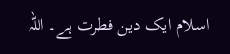اسلام ایک دین فطرت ہے۔ اللہ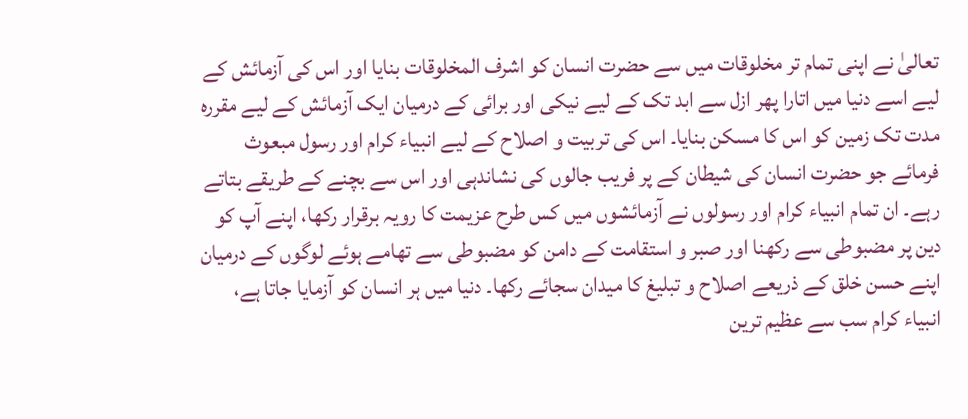تعالیٰ نے اپنی تمام تر مخلوقات میں سے حضرت انسان کو اشرف المخلوقات بنایا اور اس کی آزمائش کے لیے اسے دنیا میں اتارا پھر ازل سے ابد تک کے لیے نیکی اور برائی کے درمیان ایک آزمائش کے لیے مقررہ مدت تک زمین کو اس کا مسکن بنایا۔ اس کی تربیت و اصلاح کے لیے انبیاء کرام اور رسول مبعوث فرمائے جو حضرت انسان کی شیطان کے پر فریب جالوں کی نشاندہی اور اس سے بچنے کے طریقے بتاتے رہے۔ ان تمام انبیاء کرام اور رسولوں نے آزمائشوں میں کس طرح عزیمت کا رویہ برقرار رکھا، اپنے آپ کو دین پر مضبوطی سے رکھنا اور صبر و استقامت کے دامن کو مضبوطی سے تھامے ہوئے لوگوں کے درمیان اپنے حسن خلق کے ذریعے اصلاح و تبلیغ کا میدان سجائے رکھا۔ دنیا میں ہر انسان کو آزمایا جاتا ہے، انبیاء کرام سب سے عظیم ترین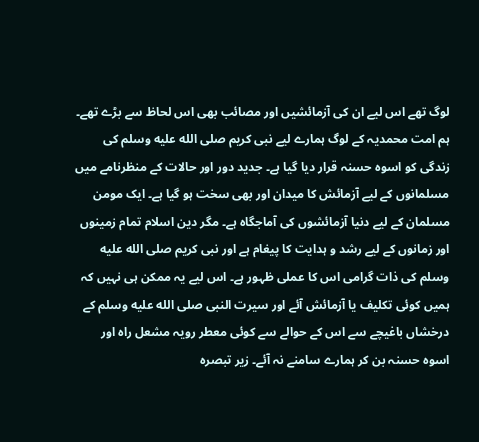لوگ تھے اس لیے ان کی آزمائشیں اور مصائب بھی اس لحاظ سے بڑے تھے۔ ہم امت محمدیہ کے لوگ ہمارے لیے نبی کریم صلى الله عليه وسلم کی زندگی کو اسوہ حسنہ قرار دیا گیا ہے۔ جدید دور اور حالات کے منظرنامے میں مسلمانوں کے لیے آزمائش کا میدان اور بھی سخت ہو گیا ہے۔ ایک مومن مسلمان کے لیے دنیا آزمائشوں کی آماجگاہ ہے۔ مگر دین اسلام تمام زمینوں اور زمانوں کے لیے رشد و ہدایت کا پیغام ہے اور نبی کریم صلى الله عليه وسلم کی ذات گرامی اس کا عملی ظہور ہے۔ اس لیے یہ ممکن ہی نہیں کہ ہمیں کوئی تکلیف یا آزمائش آئے اور سیرت النبی صلى الله عليه وسلم کے درخشاں باغیچے سے اس کے حوالے سے کوئی معطر رویہ مشعل راہ اور اسوہ حسنہ بن کر ہمارے سامنے نہ آئے۔ زیر تبصرہ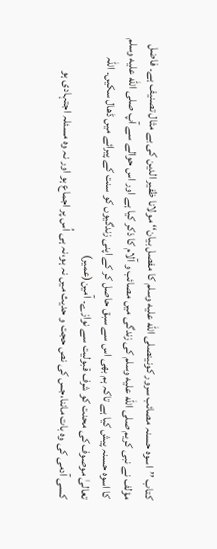کتاب ’’اسوہ حسنہ مصائب سرور کونینصلى الله عليه وسلم کا مفصل بیان‘‘ مولانا ظفیر الدین کی بے مثال تصنیف ہے۔ فاضل مؤلف نے نبی کریم صلى الله عليه وسلم کی زندگی میں مصائب و آلام کا ذکر کیا ہے اور اس حوالے سے آپ صلى الله عليه وسلم کا اسوہ حسنہ پیش کیا ہے تاکہ ہم بھی اس سے سبق حاصل کر کے اپنی زندگیوں کو سنت کے پیرائے میں ڈھال سکیں۔ اللہ تعالیٰ موصوف کی محنت کو شرف قبولیت سے نوازے۔ آمین(عمیر)
کسی آدمی کی وہ بات ماننا،جس کی نص حجت و حدیث میں نہ ہو،نہ ہی اُس پر اجماع ہو اور نہ وہ مسئلہ اجتہادی ہو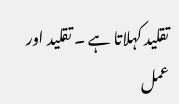تقلید کہلاتا ہے ۔ تقلید اور عمل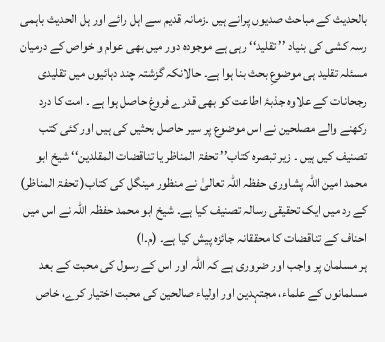بالحدیث کے مباحث صدیوں پرانے ہیں ۔زمانہ قدیم سے اہل رائے اور ہل الحدیث باہمی رسہ کشی کی بنیاد ’’ تقلید‘‘ رہی ہے موجودہ دور میں بھی عوام و خواص کے درمیان مسئلہ تقلید ہی موضوعِ بحث بنا ہوا ہے۔ حالانکہ گزشتہ چند دہائیوں میں تقلیدی رجحانات کے علاوہ جذبۂ اطاعت کو بھی قدرے فروغ حاصل ہوا ہے ۔ امت کا درد رکھنے والے مصلحین نے اس موضوع پر سیر حاصل بحثیں کی ہیں اور کئی کتب تصنیف کیں ہیں ۔ زیر تبصرہ کتاب’’ تحفۃ المناظر یا تناقضات المقلدین‘‘ شیخ ابو محمد امین اللہ پشاوری حفظہ اللہ تعالیٰ نے منظور مینگل کی کتاب( تحفۃ المناظر) کے رد میں ایک تحقیقی رسالہ تصنیف کیا ہے۔ شیخ ابو محمد حفظہ اللہ نے اس میں احناف کے تناقضات کا محققانہ جائزہ پیش کیا ہے۔ (م۔ا)
ہر مسلمان پر واجب اور ضروری ہے کہ اللہ اور اس کے رسول کی محبت کے بعد مسلمانوں کے علماء، مجتہدین اور اولیاء صالحین کی محبت اختیار کرے، خاص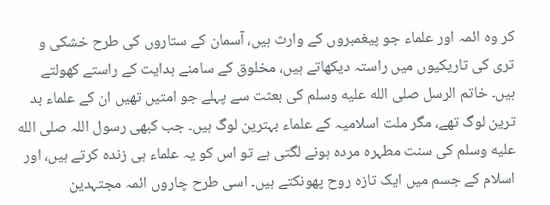کر وہ ائمہ اور علماء جو پیغمبروں کے وارث ہیں، آسمان کے ستاروں کی طرح خشکی و تری کی تاریکیوں میں راستہ دیکھاتے ہیں، مخلوق کے سامنے ہدایت کے راستے کھولتے ہیں۔ خاتم الرسل صلى الله عليه وسلم کی بعثت سے پہلے جو امتیں تھیں ان کے علماء بد ترین لوگ تھے، مگر ملت اسلامیہ کے علماء بہترین لوگ ہیں۔ جب کبھی رسول اللہ صلى الله عليه وسلم کی سنت مطہرہ مردہ ہونے لگتی ہے تو اس کو یہ علماء ہی زندہ کرتے ہیں، اور اسلام کے جسم میں ایک تازہ روح پھونکتے ہیں۔ اسی طرح چاروں ائمہ مجتہدین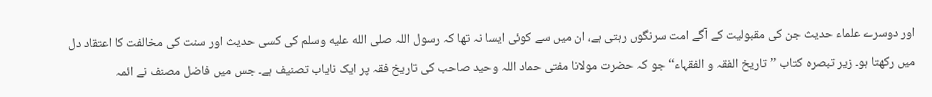اور دوسرے علماء حدیث جن کی مقبولیت کے آگے امت سرنگوں رہتی ہے، ان میں سے کوئی ایسا نہ تھا کہ رسول اللہ صلى الله عليه وسلم کی کسی حدیث اور سنت کی مخالفت کا اعتقاد دل میں رکھتا ہو۔ زیر تبصرہ کتاب ’’تاریخ الفقہ و الفقہاء‘‘جو کہ حضرت مولانا مفتی حماد اللہ وحید صاحب کی تاریخ فقہ پر ایک نایاب تصنیف ہے۔ جس میں فاضل مصنف نے ائمہ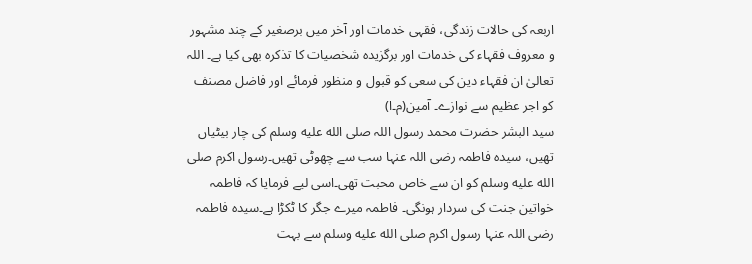اربعہ کی حالات زندگی، فقہی خدمات اور آخر میں برصغیر کے چند مشہور و معروف فقہاء کی خدمات اور برگزیدہ شخصیات کا تذکرہ بھی کیا ہے۔ اللہ تعالیٰ ان فقہاء دین کی سعی کو قبول و منظور فرمائے اور فاضل مصنف کو اجر عظیم سے نوازے۔ آمین(م۔ا)
سید البشر حضرت محمد رسول اللہ صلى الله عليه وسلم کی چار بیٹیاں تھیں، سیدہ فاطمہ رضی اللہ عنہا سب سے چھوٹی تھیں۔رسول اکرم صلى الله عليه وسلم کو ان سے خاص محبت تھی۔اسی لیے فرمایا کہ فاطمہ خواتین جنت کی سردار ہونگی۔ فاطمہ میرے جگر کا ٹکڑا ہے۔سیدہ فاطمہ رضی اللہ عنہا رسول اکرم صلى الله عليه وسلم سے بہت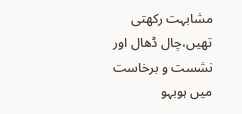مشابہت رکھتی تھیں،چال ڈھال اور نشست و برخاست میں ہوبہو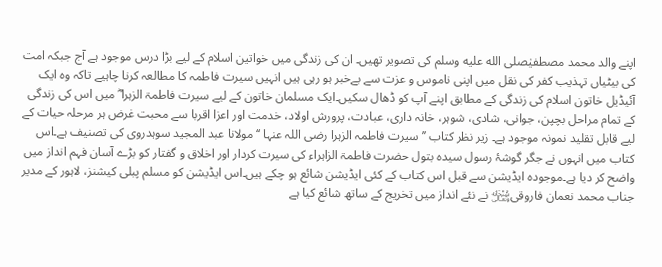اپنے والد محمد مصطفیٰصلى الله عليه وسلم کی تصویر تھیں۔ ان کی زندگی میں خواتین اسلام کے لیے بڑا درس موجود ہے آج جبکہ امت کی بیٹیاں تہذیب کفر کی نقل میں اپنی ناموس و عزت سے بےخبر ہو رہی ہیں انہیں سیرت فاطمہ کا مطالعہ کرنا چاہیے تاکہ وہ ایک آئیڈیل خاتون اسلام کی زندگی کے مطابق اپنے آپ کو ڈھال سکیں۔ایک مسلمان خاتون کے لیے سیرت فاطمۃ الزہرا ؓ میں اس کی زندگی کے تمام مراحل بچپن، جوانی، شادی، شوہر، خانہ داری، عبادت، پرورش اولاد، خدمت اور اعزا اقربا سے محبت غرض ہر مرحلہ حیات کے لیے قابل تقلید نمونہ موجود ہے۔ زیر نظر کتاب ’’سیرت فاطمہ الزہرا رضی اللہ عنہا ‘‘ مولانا عبد المجید سوہدروی کی تصنیف ہے۔اس کتاب میں انہوں نے جگر گوشۂ رسول سیدہ بتول حضرت فاطمۃ الزاہراء کی سیرت کردار اور اخلاق و گفتار کو بڑے آسان فہم انداز میں واضح کر دیا ہے۔موجودہ ایڈیشن سے قبل اس کتاب کے کئی ایڈیشن شائع ہو چکے ہیں۔اس ایڈیشن کو مسلم پبلی کیشنز، لاہور کے مدیر جناب محمد نعمان فاروقی﷾ نے نئے انداز میں تخریج کے ساتھ شائع کیا ہے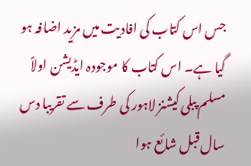جس اس کتاب کی افادیت میں مزید اضافہ ہو گیا ہے۔ اس کتاب کا موجودہ ایڈیشن اولاً مسلم پبلی کیشنز لاہور کی طرف سے تقریبا دس سال قبل شائع ہوا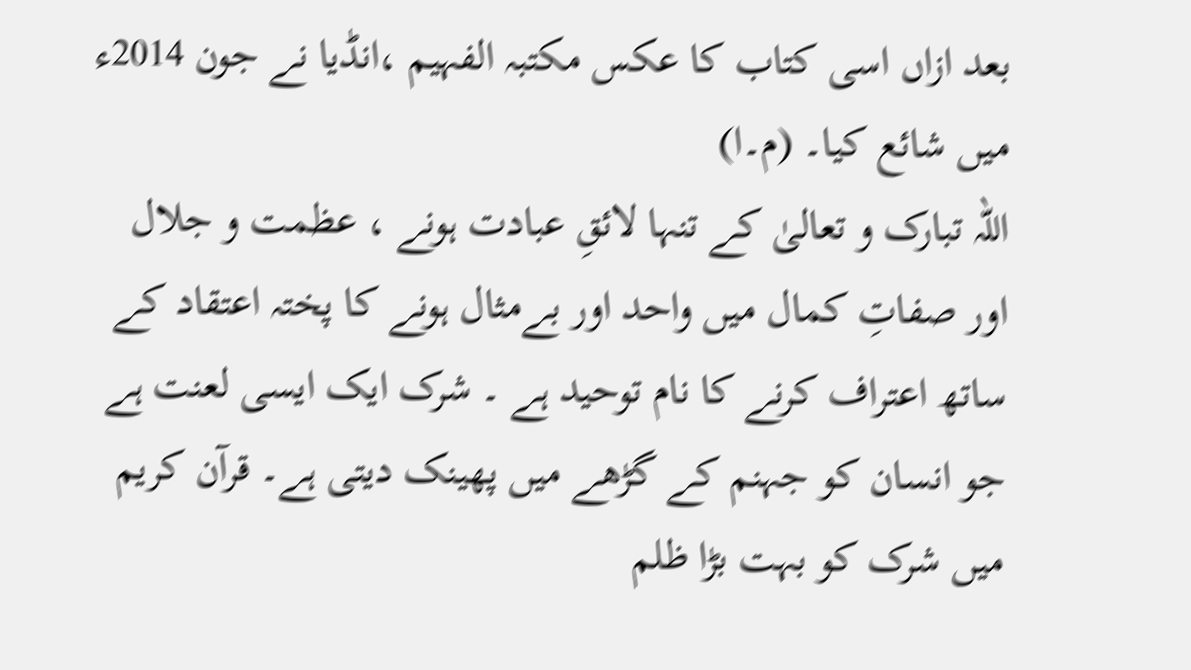بعد ازاں اسی کتاب کا عکس مکتبہ الفہیم ،انڈیا نے جون 2014ء میں شائع کیا۔ (م۔ا)
اللہ تبارک و تعالیٰ کے تنہا لائقِ عبادت ہونے ، عظمت و جلال اور صفاتِ کمال میں واحد اور بےمثال ہونے کا پختہ اعتقاد کے ساتھ اعتراف کرنے کا نام توحید ہے ۔ شرک ایک ایسی لعنت ہے جو انسان کو جہنم کے گڑھے میں پھینک دیتی ہے۔ قرآن کریم میں شرک کو بہت بڑا ظلم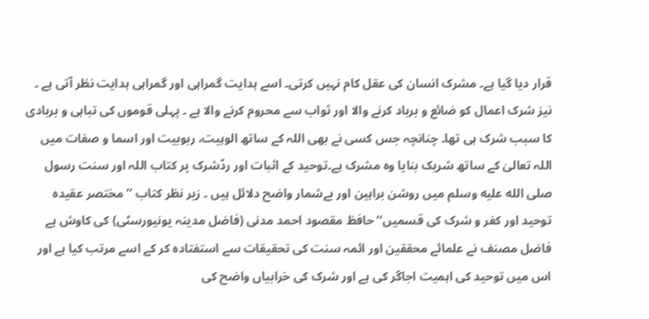قرار دیا گیا ہے۔ مشرک انسان کی عقل کام نہیں کرتی۔ اسے ہدایت گمراہی اور گمراہی ہدایت نظر آتی ہے ۔ نیز شرک اعمال کو ضائع و برباد کرنے والا اور ثواب سے محروم کرنے والا ہے ۔ پہلی قوموں کی تباہی و بربادی کا سبب شرک ہی تھا۔ چنانچہ جس کسی نے بھی اللہ کے ساتھ الوہیت، ربوبیت اور اسما و صفات میں اللہ تعالیٰ کے ساتھ شریک بنایا وہ مشرک ہے۔توحید کے اثبات اور ردّشرک پر کتاب اللہ اور سنت رسول صلى الله عليه وسلم میں روشن براہین اور بےشمار واضح دلائل ہیں ۔ زیر نظر کتاب ’’ مختصر عقیدہ توحید اور کفر و شرک کی قسمیں‘‘ حافظ مقصود احمد مدنی (فاضل مدینہ یونیورسٹی) کی کاوش ہے فاضل مصنف نے علمائے محققین اور ائمہ سنت کی تحقیقات سے استفتادہ کر کے اسے مرتب کیا ہے اور اس میں توحید کی اہمیت اجاگر کی ہے اور شرک کی خرابیاں واضح کی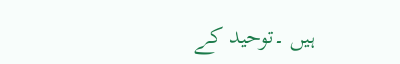ہیں ۔توحید کے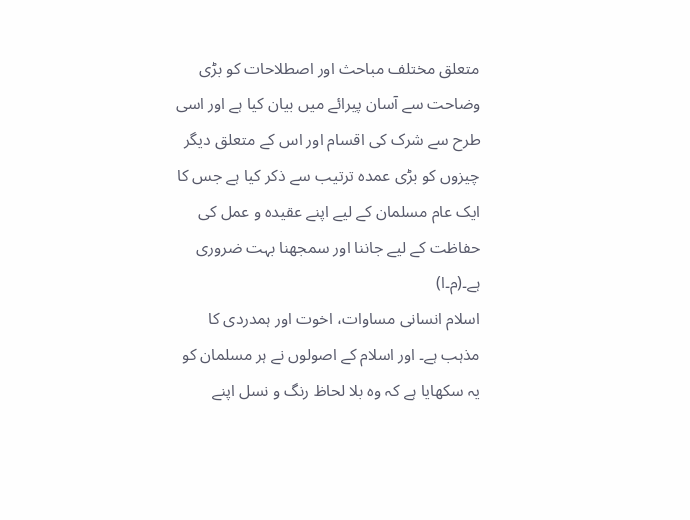متعلق مختلف مباحث اور اصطلاحات کو بڑی وضاحت سے آسان پیرائے میں بیان کیا ہے اور اسی طرح سے شرک کی اقسام اور اس کے متعلق دیگر چیزوں کو بڑی عمدہ ترتیب سے ذکر کیا ہے جس کا ایک عام مسلمان کے لیے اپنے عقیدہ و عمل کی حفاظت کے لیے جاننا اور سمجھنا بہت ضروری ہے۔(م۔ا)
اسلام انسانی مساوات، اخوت اور ہمدردی کا مذہب ہے۔ اور اسلام کے اصولوں نے ہر مسلمان کو یہ سکھایا ہے کہ وہ بلا لحاظ رنگ و نسل اپنے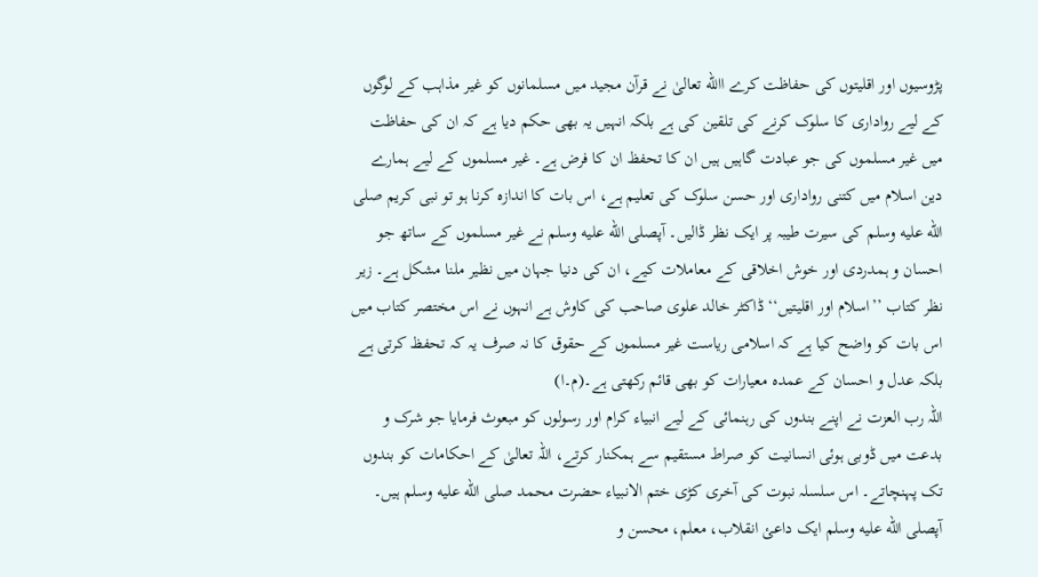پڑوسیوں اور اقلیتوں کی حفاظت کرے االله تعالیٰ نے قرآن مجید میں مسلمانوں کو غیر مذاہب کے لوگوں کے لیے رواداری کا سلوک کرنے کی تلقین کی ہے بلکہ انہیں یہ بھی حکم دیا ہے کہ ان کی حفاظت میں غیر مسلموں کی جو عبادت گاہیں ہیں ان کا تحفظ ان کا فرض ہے۔ غیر مسلموں کے لیے ہمارے دین اسلام میں کتنی رواداری اور حسن سلوک کی تعلیم ہے، اس بات کا اندازہ کرنا ہو تو نبی کریم صلى الله عليه وسلم کی سیرت طیبہ پر ایک نظر ڈالیں۔ آپصلى الله عليه وسلم نے غیر مسلموں کے ساتھ جو احسان و ہمدردی اور خوش اخلاقی کے معاملات کیے، ان کی دنیا جہان میں نظیر ملنا مشکل ہے۔ زیر نظر کتاب ’’اسلام اور اقلیتیں‘‘ ڈاکٹر خالد علوی صاحب کی کاوش ہے انہوں نے اس مختصر کتاب میں اس بات کو واضح کیا ہے کہ اسلامی ریاست غیر مسلموں کے حقوق کا نہ صرف یہ کہ تحفظ کرتی ہے بلکہ عدل و احسان کے عمدہ معیارات کو بھی قائم رکھتی ہے۔(م۔ا)
اللہ رب العزت نے اپنے بندوں کی رہنمائی کے لیے انبیاء کرام اور رسولوں کو مبعوث فرمایا جو شرک و بدعت میں ڈوبی ہوئی انسانیت کو صراط مستقیم سے ہمکنار کرتے، اللہ تعالیٰ کے احکامات کو بندوں تک پہنچاتے۔ اس سلسلہ نبوت کی آخری کڑی ختم الانبیاء حضرت محمد صلى الله عليه وسلم ہیں۔ آپصلى الله عليه وسلم ایک داعئ انقلاب، معلم، محسن و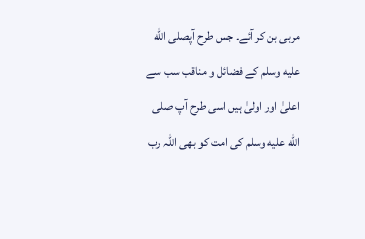مربی بن کر آئے۔ جس طرح آپصلى الله عليه وسلم کے فضائل و مناقب سب سے اعلیٰ اور اولیٰ ہیں اسی طرح آپ صلى الله عليه وسلم کی امت کو بھی اللہ رب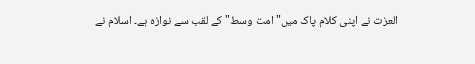العزت نے اپنی کلام پاک میں"امت وسط" کے لقب سے نوازہ ہے۔ اسلام نے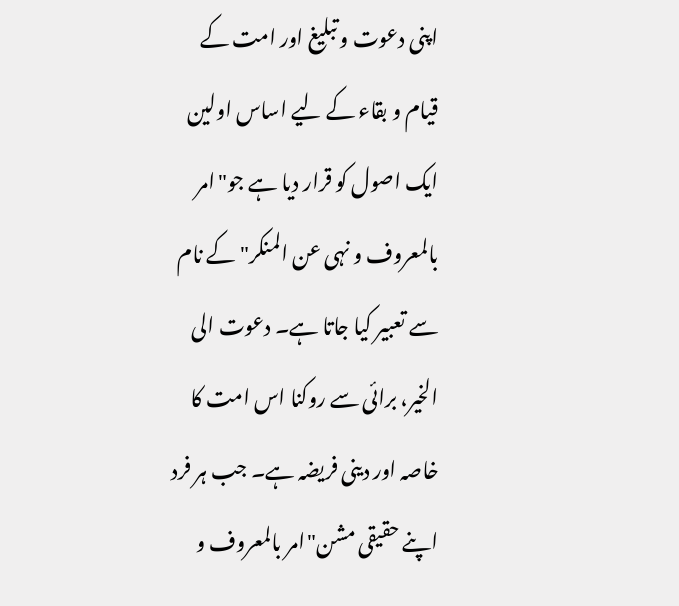اپنی دعوت و تبلیغ اور امت کے قیام و بقاء کے لیے اساس اولین ایک اصول کو قرار دیا ہے جو"امر بالمعروف و نہی عن المنکر" کے نام سے تعبیر کیا جاتا ہے۔ دعوت الی الخیر، برائی سے روکنا اس امت کا خاصہ اور دینی فریضہ ہے۔ جب ہر فرد اپنے حقیقی مشن"امر بالمعروف و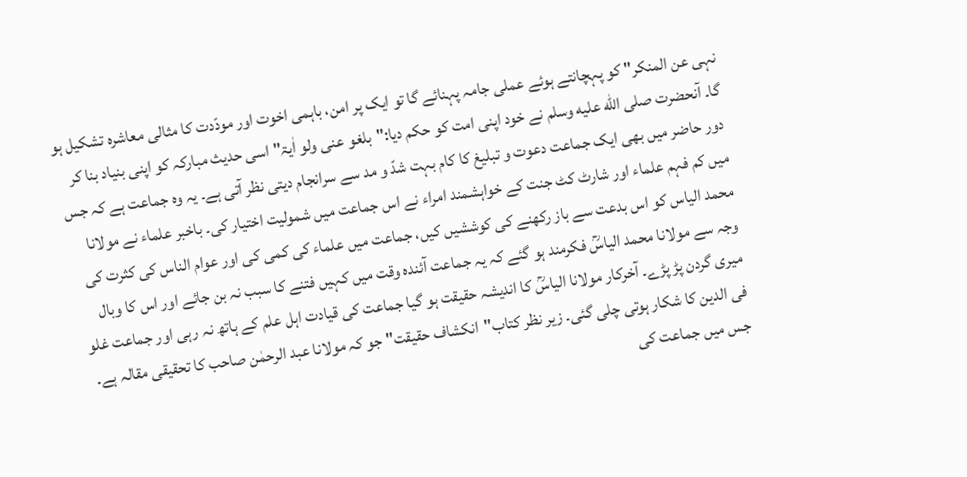نہی عن المنکر" کو پہچانتے ہوئے عملی جامہ پہنائے گا تو ایک پر امن، باہمی اخوت اور مودّدت کا مثالی معاشرہ تشکیل ہو گا۔ آنحضرت صلى الله عليه وسلم نے خود اپنی امت کو حکم دیا:"بلغو عنی ولو اٰیۃ"اسی حدیث مبارکہ کو اپنی بنیاد بنا کر دور حاضر میں بھی ایک جماعت دعوت و تبلیغ کا کام بہت شدّ و مد سے سرانجام دیتی نظر آتی ہے۔ یہ وہ جماعت ہے کہ جس میں کم فہم علماء اور شارٹ کٹ جنت کے خواہشمند امراء نے اس جماعت میں شمولیت اختیار کی۔ باخبر علماء نے مولانا محمد الیاس کو اس بدعت سے باز رکھنے کی کوششیں کیں، جماعت میں علماء کی کمی کی اور عوام الناس کی کثرت کی وجہ سے مولانا محمد الیاسؒ فکرمند ہو گئے کہ یہ جماعت آئندہ وقت میں کہیں فتنے کا سبب نہ بن جائے اور اس کا وبال میری گردن پڑ پڑے۔ آخرکار مولانا الیاسؒ کا اندیشہ حقیقت ہو گیا جماعت کی قیادت اہل علم کے ہاتھ نہ رہی اور جماعت غلو فی الدین کا شکار ہوتی چلی گئی۔ زیر نظر کتاب"انکشاف حقیقت" جو کہ مولانا عبد الرحمٰن صاحب کا تحقیقی مقالہ ہے۔ جس میں جماعت کی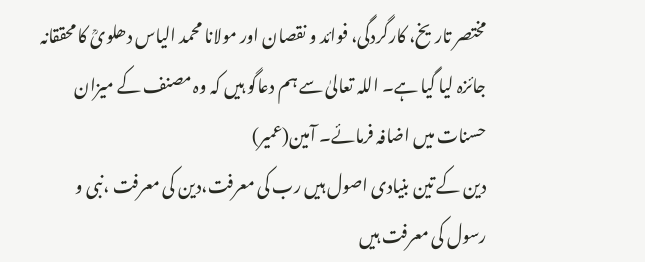مختصر تاریخ، کارگردگی، فوائد و نقصان اور مولانا محمد الیاس دھلویؒ کا محققانہ جائزہ لیا گیا ہے۔ اللہ تعالیٰ سے ہم دعاگو ہیں کہ وہ مصنف کے میزان حسنات میں اضافہ فرمائے۔ آمین(عمیر)
دین کے تین بنیادی اصول ہیں رب کی معرفت،دین کی معرفت ،نبی و رسول کی معرفت ہیں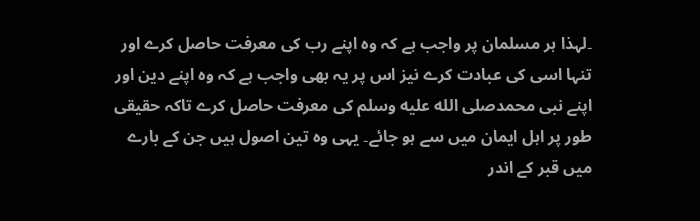۔لہذا ہر مسلمان پر واجب ہے کہ وہ اپنے رب کی معرفت حاصل کرے اور تنہا اسی کی عبادت کرے نیز اس پر یہ بھی واجب ہے کہ وہ اپنے دین اور اپنے نبی محمدصلى الله عليه وسلم کی معرفت حاصل کرے تاکہ حقیقی طور پر اہل ایمان میں سے ہو جائے۔ یہی وہ تین اصول ہیں جن کے بارے میں قبر کے اندر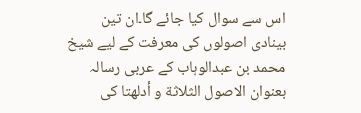اس سے سوال کیا جائے گا۔ان تین بینادی اصولوں کی معرفت کے لیے شیخ محمد بن عبدالوہاب کے عربی رسالہ بعنوان الاصول الثلاثة و أدلهتا کی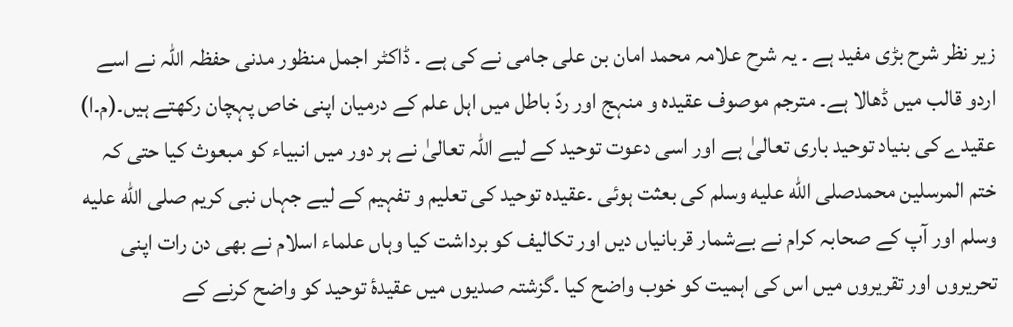زیر نظر شرح بڑی مفید ہے ۔ یہ شرح علامہ محمد امان بن علی جامی نے کی ہے ۔ ڈاکٹر اجمل منظور مدنی حفظہ اللہ نے اسے اردو قالب میں ڈھالا ہے۔ مترجم موصوف عقیدہ و منہج اور ردّ باطل میں اہل علم کے درمیان اپنی خاص پہچان رکھتے ہیں۔(م۔ا)
عقیدے کی بنیاد توحید باری تعالیٰ ہے اور اسی دعوت توحید کے لیے اللہ تعالیٰ نے ہر دور میں انبیاء کو مبعوث کیا حتی کہ ختم المرسلین محمدصلى الله عليه وسلم کی بعثت ہوئی ۔عقیدہ توحید کی تعلیم و تفہیم کے لیے جہاں نبی کریم صلى الله عليه وسلم اور آپ کے صحابہ کرام نے بےشمار قربانیاں دیں اور تکالیف کو برداشت کیا وہاں علماء اسلام نے بھی دن رات اپنی تحریروں اور تقریروں میں اس کی اہمیت کو خوب واضح کیا ۔گزشتہ صدیوں میں عقیدۂ توحید کو واضح کرنے کے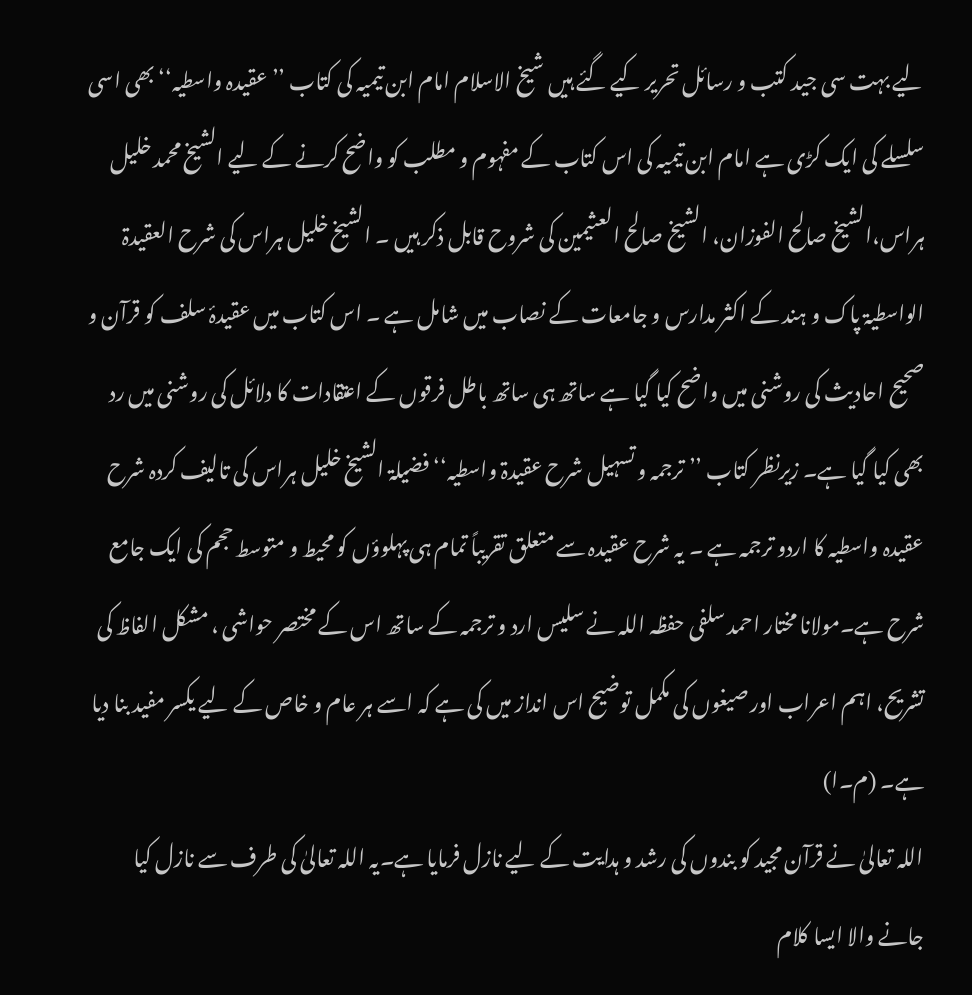لیے بہت سی جید کتب و رسائل تحریر کیے گئے ہیں شیخ الاسلام امام ابن تیمیہ کی کتاب ’’عقیدہ واسطیہ‘‘بھی اسی سلسلے کی ایک کڑی ہے امام ابن تیمیہ کی اس کتاب کے مفہوم و مطلب کو واضح کرنے کے لیے الشیخ محمد خلیل ہراس،الشیخ صالح الفوزان، الشیخ صالح العثیمین کی شروح قابل ذکر ہیں ۔ الشیخ خلیل ہراس کی شرح العقیدۃ الواسطیۃ پاک و ہند کے اکثر مدارس و جامعات کے نصاب میں شامل ہے ۔ اس کتاب میں عقیدۂ سلف کو قرآن و صحیح احادیث کی روشنی میں واضح کیا گیا ہے ساتھ ہی ساتھ باطل فرقوں کے اعتقادات کا دلائل کی روشنی میں رد بھی کیا گیا ہے۔ زیرنظر کتاب ’’ ترجمہ و تسہیل شرح عقیدۃ واسطیہ‘‘ فضیلۃ الشیخ خلیل ہراس کی تالیف کردہ شرح عقیدہ واسطیہ کا اردو ترجمہ ہے ۔ یہ شرح عقیدہ سے متعلق تقریباً تمام ہی پہلوؤں کو محیط و متوسط حجم کی ایک جامع شرح ہے۔مولانا مختار احمد سلفی حفظہ اللہ نے سلیس ارد و ترجمہ کے ساتھ اس کے مختصر حواشی ، مشکل الفاظ کی تشریح، اہم اعراب اور صیغوں کی مکمل توضیح اس انداز میں کی ہے کہ اسے ہر عام و خاص کے لیے یکسر مفید بنا دیا ہے۔ (م۔ا)
اللہ تعالیٰ نے قرآن مجید کو بندوں کی رشد و ہدایت کے لیے نازل فرمایا ہے۔یہ اللہ تعالیٰ کی طرف سے نازل کیا جانے والا ایسا کلام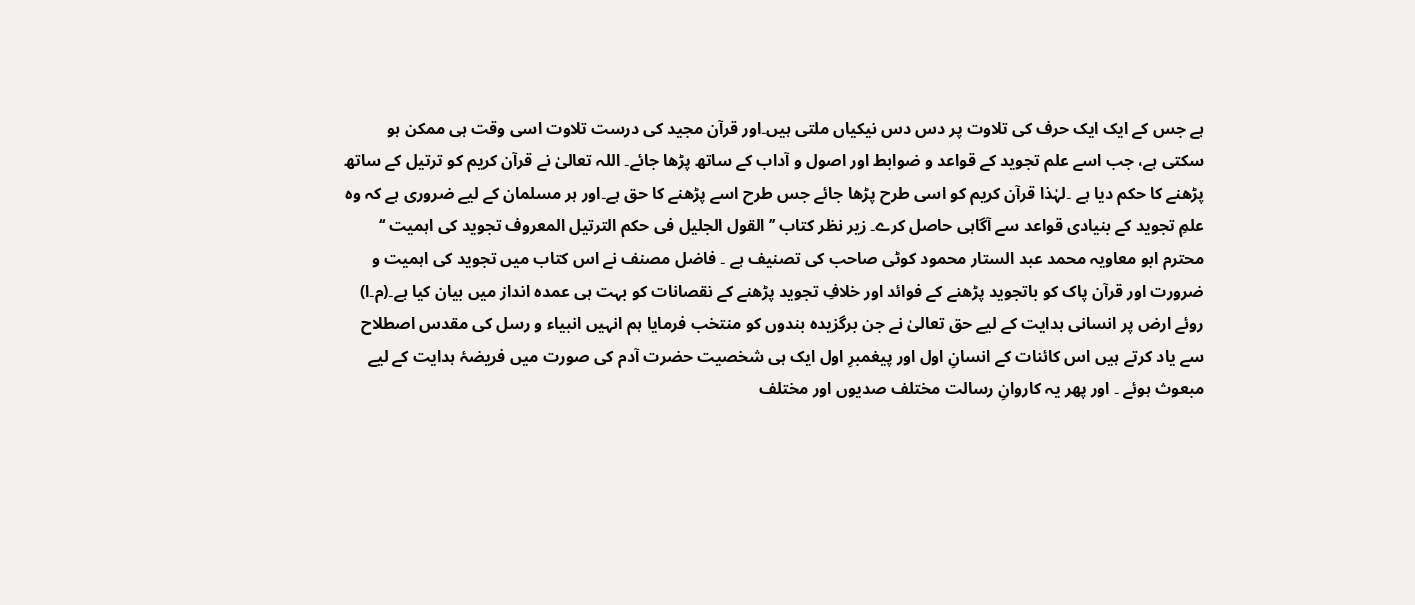ہے جس کے ایک ایک حرف کی تلاوت پر دس دس نیکیاں ملتی ہیں۔اور قرآن مجید کی درست تلاوت اسی وقت ہی ممکن ہو سکتی ہے، جب اسے علم تجوید کے قواعد و ضوابط اور اصول و آداب کے ساتھ پڑھا جائے۔ اللہ تعالیٰ نے قرآن کریم کو ترتیل کے ساتھ پڑھنے کا حکم دیا ہے ۔لہٰذا قرآن کریم کو اسی طرح پڑھا جائے جس طرح اسے پڑھنے کا حق ہے۔اور ہر مسلمان کے لیے ضروری ہے کہ وہ علمِ تجوید کے بنیادی قواعد سے آگاہی حاصل کرے۔ زیر نظر کتاب ’’القول الجلیل فی حکم الترتیل المعروف تجوید کی اہمیت ‘‘ محترم ابو معاویہ محمد عبد الستار محمود کوٹی صاحب کی تصنیف ہے ۔ فاضل مصنف نے اس کتاب میں تجوید کی اہمیت و ضرورت اور قرآن پاک کو باتجوید پڑھنے کے فوائد اور خلافِ تجوید پڑھنے کے نقصانات کو بہت ہی عمدہ انداز میں بیان کیا ہے۔(م۔ا)
روئے ارض پر انسانی ہدایت کے لیے حق تعالیٰ نے جن برگزیدہ بندوں کو منتخب فرمایا ہم انہیں انبیاء و رسل کی مقدس اصطلاح سے یاد کرتے ہیں اس کائنات کے انسانِ اول اور پیغمبرِ اول ایک ہی شخصیت حضرت آدم کی صورت میں فریضۂ ہدایت کے لیے مبعوث ہوئے ۔ اور پھر یہ کاروانِ رسالت مختلف صدیوں اور مختلف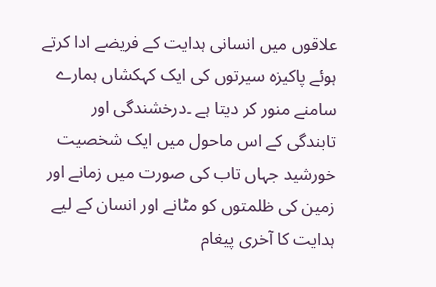علاقوں میں انسانی ہدایت کے فریضے ادا کرتے ہوئے پاکیزہ سیرتوں کی ایک کہکشاں ہمارے سامنے منور کر دیتا ہے ۔درخشندگی اور تابندگی کے اس ماحول میں ایک شخصیت خورشید جہاں تاب کی صورت میں زمانے اور زمین کی ظلمتوں کو مٹانے اور انسان کے لیے ہدایت کا آخری پیغام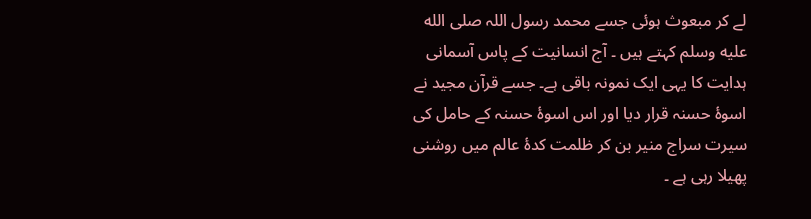لے کر مبعوث ہوئی جسے محمد رسول اللہ صلى الله عليه وسلم کہتے ہیں ۔ آج انسانیت کے پاس آسمانی ہدایت کا یہی ایک نمونہ باقی ہے۔ جسے قرآن مجید نے اسوۂ حسنہ قرار دیا اور اس اسوۂ حسنہ کے حامل کی سیرت سراج منیر بن کر ظلمت کدۂ عالم میں روشنی پھیلا رہی ہے ۔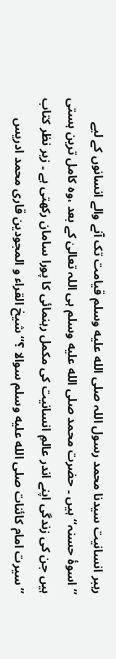رہبر انسانیت سیدنا محمد رسول اللہ صلى الله عليه وسلم قیامت تک آنے والے انسانوں کے لیے ’’اسوۂ حسنہ‘‘ ہیں ۔ حضرت محمد صلى الله عليه وسلم ہی اللہ تعالیٰ کے بعد ،وہ کامل ترین ہستی ہیں جن کی زندگی اپنے اندر عالمِ انسانیت کی مکمل رہنمائی کا پورا سامان رکھتی ہے ۔ زیر نظر کتاب ’’سیرت امام کائنات صلى الله عليه وسلم سوالا ؟‘‘ شیخ القراء و المجودین قاری محمد ادریس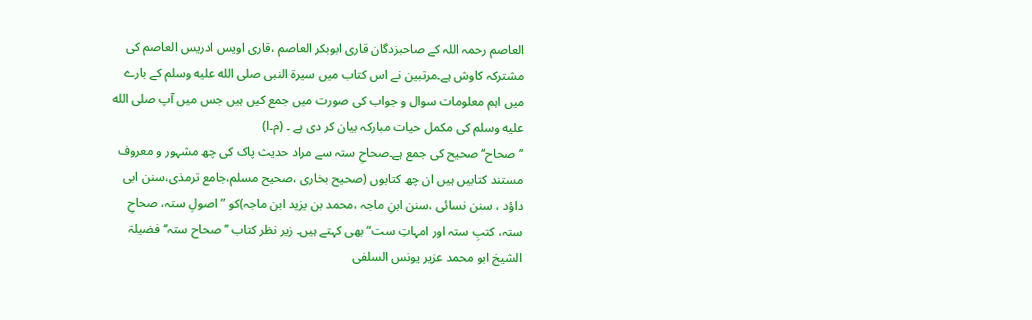العاصم رحمہ اللہ کے صاحبزدگان قاری ابوبکر العاصم ،قاری اویس ادریس العاصم کی مشترکہ کاوش ہے۔مرتبین نے اس کتاب میں سیرۃ النبی صلى الله عليه وسلم کے بارے میں اہم معلومات سوال و جواب کی صورت میں جمع کیں ہیں جس میں آپ صلى الله عليه وسلم کی مکمل حیات مبارکہ بیان کر دی ہے ۔ (م۔ا)
’’ صحاح‘‘صحیح کی جمع ہے۔صحاحِ ستہ سے مراد حدیث پاک کی چھ مشہور و معروف مستند کتابیں ہیں ان چھ کتابوں (صحیح بخاری ،صحیح مسلم،جامع ترمذی،سنن ابی داؤد ، سنن نسائی ،سنن ابنِ ماجہ ،محمد بن يزيد ابن ماجہ)کو ”اصولِ ستہ، صحاحِ ستہ، کتبِ ستہ اور امہاتِ ست“ بھی کہتے ہیں۔ زیر نظر کتاب ’’صحاح ستہ‘‘ فضیلۃ الشیخ ابو محمد عزیر یونس السلفی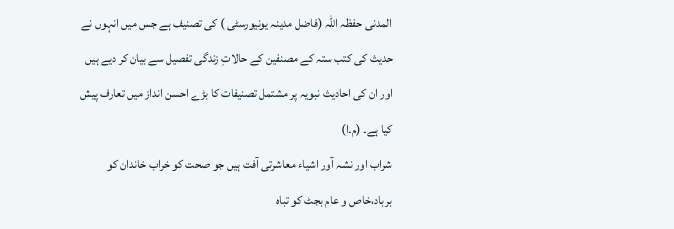المدنی حفظہ اللہ (فاضل مدینہ یونیورسٹی ) کی تصنیف ہے جس میں انہوں نے حدیث کی کتب ستہ کے مصنفین کے حالاتِ زندگی تفصیل سے بیان کر دیے ہیں اور ان کی احادیث نبویہ پر مشتمل تصنیفات کا بڑے احسن انداز میں تعارف پیش کیا ہے۔ (م۔ا)
شراب اور نشہ آور اشیاء معاشرتی آفت ہیں جو صحت کو خراب خاندان کو برباد،خاص و عام بجٹ کو تباہ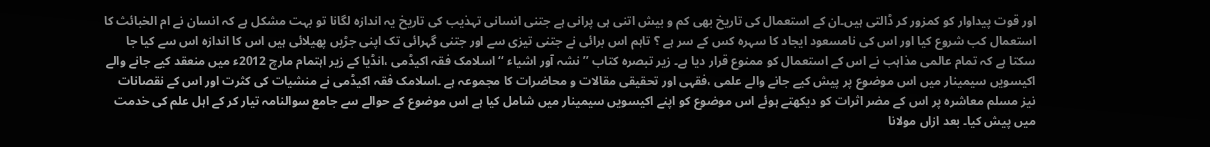اور قوت پیداوار کو کمزور کر ڈالتی ہیں۔ان کے استعمال کی تاریخ بھی کم و بیش اتنی ہی پرانی ہے جتنی انسانی تہذیب کی تاریخ یہ اندازہ لگانا تو بہت مشکل ہے کہ انسان نے ام الخبائث کا استعمال کب شروع کیا اور اس کی نامسعود ایجاد کا سہرہ کس کے سر ہے ؟ تاہم اس برائی نے جتنی تیزی سے اور جتنی گہرائی تک اپنی جڑیں پھیلائی ہیں اس کا اندازہ اس سے کیا جا سکتا ہے کہ تمام عالمی مذاہب نے اس کے استعمال کو ممنوع قرار دیا ہے۔ زیر تبصرہ کتاب ’’نشہ آور اشیاء ‘‘ اسلامک فقہ اکیڈمی ،انڈیا کے زیر اہتمام مارچ 2012ء میں منعقد کیے جانے والے اکیسویں سیمینار میں اس موضوع پر پیش کیے جانے والے علمی ،فقہی اور تحقیقی مقالات و محاضرات کا مجموعہ ہے ۔اسلامک فقہ اکیڈمی نے منشیات کی کثرت اور اس کے نقصانات نیز مسلم معاشرہ پر اس کے مضر اثرات کو دیکھتے ہوئے اس موضوع کو اپنے اکیسویں سیمینار میں شامل کیا ہے اس موضوع کے حوالے سے جامع سوالنامہ تیار کر کے اہل علم کی خدمت میں پیش کیا۔ بعد ازاں مولانا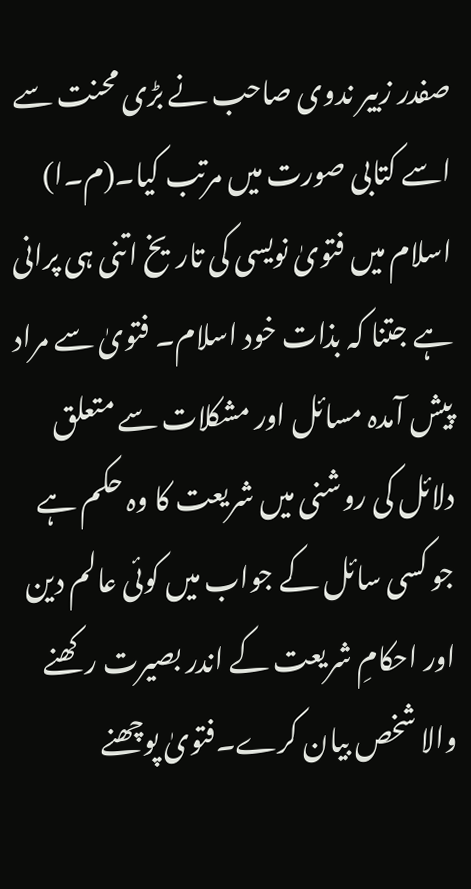صفدر زبیر ندوی صاحب نے بڑی محنت سے اسے کتابی صورت میں مرتب کیا۔(م۔ا)
اسلام میں فتویٰ نویسی کی تاریخ اتنی ہی پرانی ہے جتنا کہ بذات خود اسلام۔ فتویٰ سے مراد پیش آمدہ مسائل اور مشکلات سے متعلق دلائل کی روشنی میں شریعت کا وہ حکم ہے جو کسی سائل کے جواب میں کوئی عالم دین اور احکامِ شریعت کے اندر بصیرت رکھنے والا شخص بیان کرے۔فتویٰ پوچھنے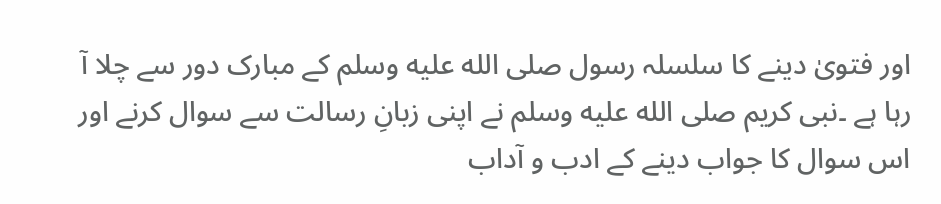اور فتویٰ دینے کا سلسلہ رسول صلى الله عليه وسلم کے مبارک دور سے چلا آ رہا ہے ۔نبی کریم صلى الله عليه وسلم نے اپنی زبانِ رسالت سے سوال کرنے اور اس سوال کا جواب دینے کے ادب و آداب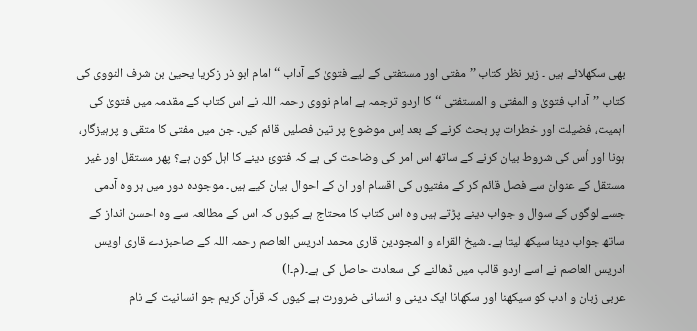بھی سکھلائے ہیں ۔ زیر نظر کتاب ’’مفتی اور مستفتی کے لیے فتویٰ کے آداب ‘‘ امام ابو ذر زکریا یحییٰ بن شرف النووی کی کتاب ’’آداب فتویٰ و المفتی و المستفتی ‘‘ کا اردو ترجمہ ہے امام نووی رحمہ اللہ نے اس کتاب کے مقدمہ میں فتویٰ کی اہمیت، فضیلت اور خطرات پر بحث کرنے کے بعد اِس موضوع پر تین فصلیں قائم کیں۔ جن میں مفتی کا متقی و پرہیزگار، ہونا اور اُس کی شروط بیان کرنے کے ساتھ اس امر کی وضاحت کی ہے کہ فتوئ دینے کا اہل کون ہے؟ پھر مستقل اور غیر مستقل کے عنوان سے فصل قائم کر کے مفتیوں کی اقسام اور ان کے احوال بیان کیے ہیں۔ موجودہ دور میں ہر وہ آدمی جسے لوگوں کے سوال و جواب دینے پڑتے ہیں وہ اس کتاب کا محتاج ہے کیوں کہ اس کے مطالعہ سے وہ احسن انداز کے ساتھ جواب دینا سیکھ لیتا ہے۔ شیخ القراء و المجودین قاری محمد ادریس العاصم رحمہ اللہ کے صاحبزدے قاری اویس ادریس العاصم نے اسے اردو قالب میں ڈھالنے کی سعادت حاصل کی ہے۔(م۔ا)
عربی زبان و ادب کو سیکھنا اور سکھانا ایک دینی و انسانی ضرورت ہے کیوں کہ قرآن کریم جو انسانیت کے نام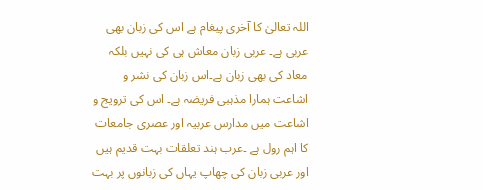اللہ تعالیٰ کا آخری پیغام ہے اس کی زبان بھی عربی ہے۔ عربی زبان معاش ہی کی نہیں بلکہ معاد کی بھی زبان ہے۔اس زبان کی نشر و اشاعت ہمارا مذہبی فریضہ ہے۔ اس کی ترویج و اشاعت میں مدارس عربیہ اور عصری جامعات کا اہم رول ہے ۔عرب ہند تعلقات بہت قدیم ہیں اور عربی زبان کی چھاپ یہاں کی زبانوں پر بہت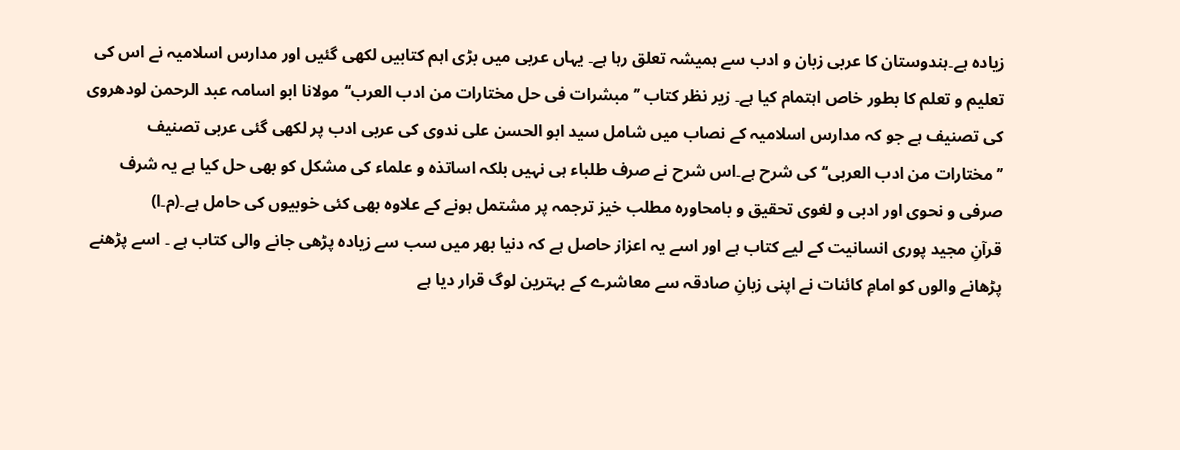زیادہ ہے۔ہندوستان کا عربی زبان و ادب سے ہمیشہ تعلق رہا ہے۔ یہاں عربی میں بڑی اہم کتابیں لکھی گئیں اور مدارس اسلامیہ نے اس کی تعلیم و تعلم کا بطور خاص اہتمام کیا ہے۔ زیر نظر کتاب ’’مبشرات فی حل مختارات من ادب العرب‘‘مولانا ابو اسامہ عبد الرحمن لودھروی کی تصنیف ہے جو کہ مدارس اسلامیہ کے نصاب میں شامل سید ابو الحسن علی ندوی کی عربی ادب پر لکھی گئی عربی تصنیف ’’مختارات من ادب العربی‘‘کی شرح ہے۔اس شرح نے صرف طلباء ہی نہیں بلکہ اساتذہ و علماء کی مشکل کو بھی حل کیا ہے یہ شرف صرفی و نحوی اور ادبی و لغوی تحقیق و بامحاورہ مطلب خیز ترجمہ پر مشتمل ہونے کے علاوہ بھی کئی خوبیوں کی حامل ہے۔(م۔ا)
قرآنِ مجید پوری انسانیت کے لیے کتاب ہے اور اسے یہ اعزاز حاصل ہے کہ دنیا بھر میں سب سے زیادہ پڑھی جانے والی کتاب ہے ۔ اسے پڑھنے پڑھانے والوں کو امامِ کائنات نے اپنی زبانِ صادقہ سے معاشرے کے بہترین لوگ قرار دیا ہے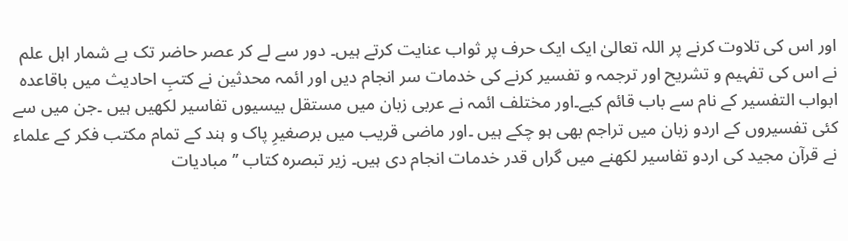اور اس کی تلاوت کرنے پر اللہ تعالیٰ ایک ایک حرف پر ثواب عنایت کرتے ہیں۔ دور سے لے کر عصر حاضر تک بے شمار اہل علم نے اس کی تفہیم و تشریح اور ترجمہ و تفسیر کرنے کی خدمات سر انجام دیں اور ائمہ محدثین نے کتبِ احادیث میں باقاعدہ ابواب التفسیر کے نام سے باب قائم کیے۔اور مختلف ائمہ نے عربی زبان میں مستقل بیسیوں تفاسیر لکھیں ہیں ۔جن میں سے کئی تفسیروں کے اردو زبان میں تراجم بھی ہو چکے ہیں ۔اور ماضی قریب میں برصغیرِ پاک و ہند کے تمام مکتب فکر کے علماء نے قرآن مجید کی اردو تفاسیر لکھنے میں گراں قدر خدمات انجام دی ہیں۔ زیر تبصرہ کتاب ’’ مبادیات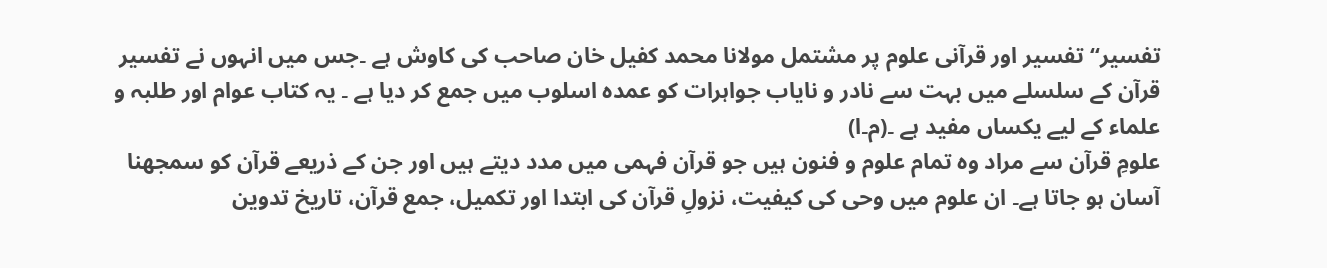تفسیر‘‘ تفسیر اور قرآنی علوم پر مشتمل مولانا محمد کفیل خان صاحب کی کاوش ہے ۔جس میں انہوں نے تفسیر قرآن کے سلسلے میں بہت سے نادر و نایاب جواہرات کو عمدہ اسلوب میں جمع کر دیا ہے ۔ یہ کتاب عوام اور طلبہ و علماء کے لیے یکساں مفید ہے ۔(م۔ا)
علومِ قرآن سے مراد وہ تمام علوم و فنون ہیں جو قرآن فہمی میں مدد دیتے ہیں اور جن کے ذریعے قرآن کو سمجھنا آسان ہو جاتا ہے۔ ان علوم میں وحی کی کیفیت، نزولِ قرآن کی ابتدا اور تکمیل، جمع قرآن، تاریخ تدوین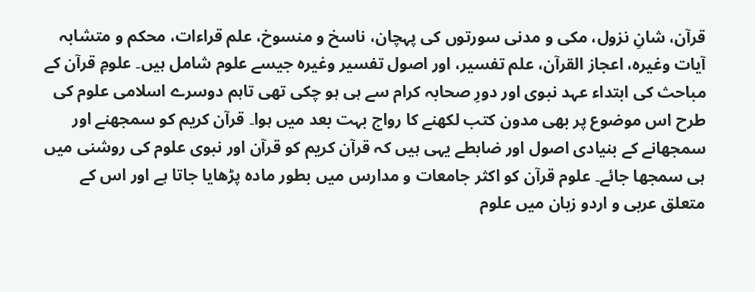قرآن، شانِ نزول، مکی و مدنی سورتوں کی پہچان، ناسخ و منسوخ، علم قراءات، محکم و متشابہ آیات وغیرہ، اعجاز القرآن، علم تفسیر، اور اصول تفسیر وغیرہ جیسے علوم شامل ہیں۔ علومِ قرآن کے مباحث کی ابتداء عہد نبوی اور دورِ صحابہ کرام سے ہی ہو چکی تھی تاہم دوسرے اسلامی علوم کی طرح اس موضوع پر بھی مدون کتب لکھنے کا رواج بہت بعد میں ہوا۔ قرآن کریم کو سمجھنے اور سمجھانے کے بنیادی اصول اور ضابطے یہی ہیں کہ قرآن کریم کو قرآن اور نبوی علوم کی روشنی میں ہی سمجھا جائے۔ علوم قرآن کو اکثر جامعات و مدارس میں بطور مادہ پڑھایا جاتا ہے اور اس کے متعلق عربی و اردو زبان میں علوم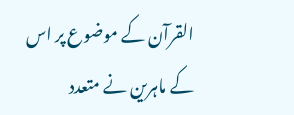القرآن کے موضوع پر اس کے ماہرین نے متعدد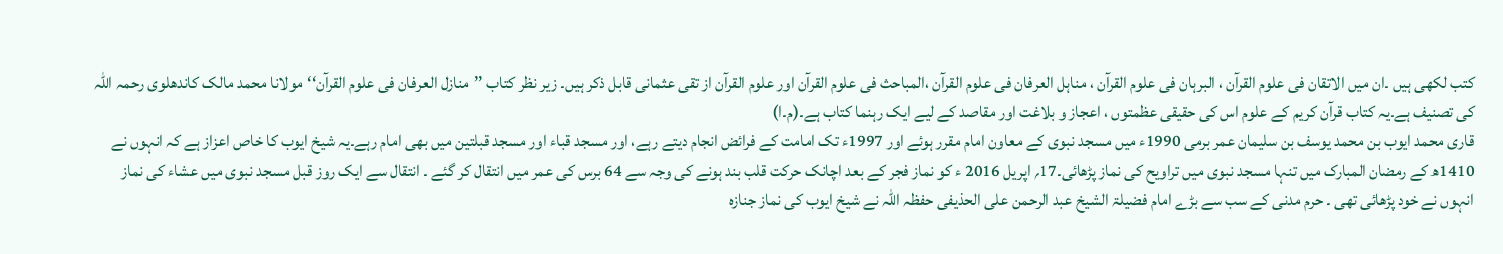کتب لکھی ہیں ۔ان میں الاتقان فی علوم القرآن ، البرہان فی علوم القرآن ، مناہل العرفان فی علوم القرآن ،المباحث فی علوم القرآن اور علوم القرآن از تقی عثمانی قابل ذکر ہیں۔ زیر نظر کتاب ’’منازل العرفان فی علوم القرآن‘‘مولانا محمد مالک کاندھلوی رحمہ اللہ کی تصنیف ہے۔یہ کتاب قرآن کریم کے علوم اس کی حقیقی عظمتوں ، اعجاز و بلاغت اور مقاصد کے لیے ایک رہنما کتاب ہے۔(م۔ا)
قاری محمد ایوب بن محمد یوسف بن سلیمان عمر برمی 1990ء میں مسجد نبوی کے معاون امام مقرر ہوئے اور 1997ء تک امامت کے فرائض انجام دیتے رہے، اور مسجد قباء اور مسجد قبلتین میں بھی امام رہے۔یہ شیخ ایوب کا خاص اعزاز ہے کہ انہوں نے 1410ھ کے رمضان المبارک میں تنہا مسجد نبوی میں تراویح کی نماز پڑھائی۔17؍ اپریل 2016 ء کو نماز فجر کے بعد اچانک حرکت قلب بند ہونے کی وجہ سے 64 برس کی عمر میں انتقال کر گئے ۔ انتقال سے ایک روز قبل مسجد نبوی میں عشاء کی نماز انہوں نے خود پڑھائی تھی ۔ حرم مدنی کے سب سے بڑے امام فضیلۃ الشیخ عبد الرحمن علی الحذیفی حفظہ اللہ نے شیخ ایوب کی نماز جنازہ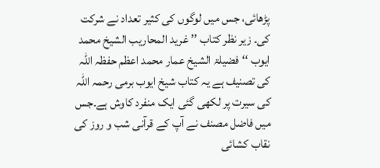پڑھائی، جس میں لوگوں کی کثیر تعداد نے شرکت کی۔ زیر نظر کتاب ’’ غرید المحاریب الشیخ محمد ایوب ‘‘ فضیلۃ الشیخ عمار محمد اعظم حفظہ اللہ کی تصنیف ہے یہ کتاب شیخ ایوب برمی رحمہ اللہ کی سیرت پر لکھی گئی ایک منفرد کاوش ہے۔جس میں فاضل مصنف نے آپ کے قرآنی شب و روز کی نقاب کشائی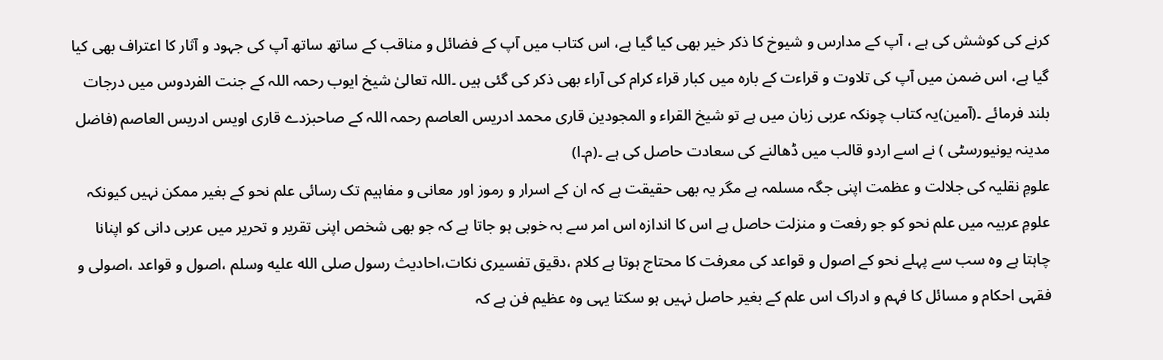کرنے کی کوشش کی ہے ، آپ کے مدارس و شیوخ کا ذکر خیر بھی کیا گیا ہے، اس کتاب میں آپ کے فضائل و مناقب کے ساتھ ساتھ آپ کی جہود و آثار کا اعتراف بھی کیا گیا ہے، اس ضمن میں آپ کی تلاوت و قراءت کے بارہ میں کبار قراء کرام کی آراء بھی ذکر کی گئی ہیں ۔اللہ تعالیٰ شیخ ایوب رحمہ اللہ کے جنت الفردوس میں درجات بلند فرمائے ۔(آمین)یہ کتاب چونکہ عربی زبان میں ہے تو شیخ القراء و المجودین قاری محمد ادریس العاصم رحمہ اللہ کے صاحبزدے قاری اویس ادریس العاصم (فاضل مدینہ یونیورسٹی ) نے اسے اردو قالب میں ڈھالنے کی سعادت حاصل کی ہے ۔(م۔ا)
علومِ نقلیہ کی جلالت و عظمت اپنی جگہ مسلمہ ہے مگر یہ بھی حقیقت ہے کہ ان کے اسرار و رموز اور معانی و مفاہیم تک رسائی علم نحو کے بغیر ممکن نہیں کیونکہ علومِ عربیہ میں علم نحو کو جو رفعت و منزلت حاصل ہے اس کا اندازہ اس امر سے بہ خوبی ہو جاتا ہے کہ جو بھی شخص اپنی تقریر و تحریر میں عربی دانی کو اپنانا چاہتا ہے وہ سب سے پہلے نحو کے اصول و قواعد کی معرفت کا محتاج ہوتا ہے کلام ،دقیق تفسیری نکات،احادیث رسول صلى الله عليه وسلم ،اصول و قواعد ،اصولی و فقہی احکام و مسائل کا فہم و ادراک اس علم کے بغیر حاصل نہیں ہو سکتا یہی وہ عظیم فن ہے کہ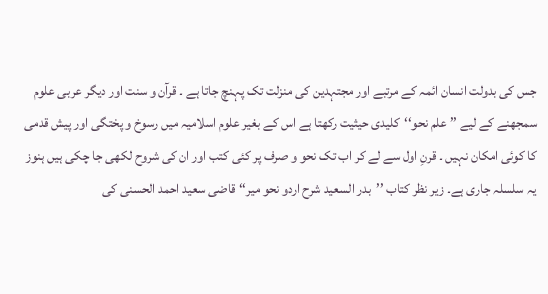جس کی بدولت انسان ائمہ کے مرتبے اور مجتہدین کی منزلت تک پہنچ جاتا ہے ۔ قرآن و سنت اور دیگر عربی علوم سمجھنے کے لیے ’’ علم نحو‘‘کلیدی حیثیت رکھتا ہے اس کے بغیر علوم اسلامیہ میں رسوخ و پختگی اور پیش قدمی کا کوئی امکان نہیں ۔ قرنِ اول سے لے کر اب تک نحو و صرف پر کئی کتب اور ان کی شروح لکھی جا چکی ہیں ہنوز یہ سلسلہ جاری ہے۔ زیر نظر کتاب ’’بدر السعید شرح اردو نحو میر‘‘ قاضی سعید احمد الحسنی کی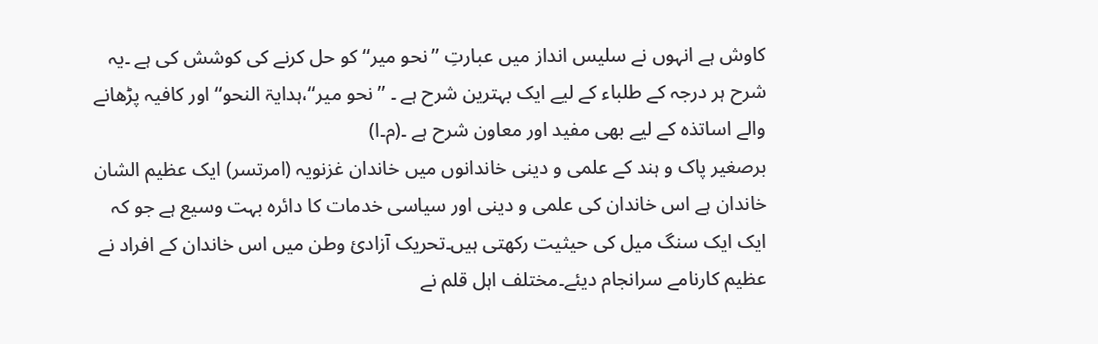کاوش ہے انہوں نے سلیس انداز میں عبارتِ ’’نحو میر‘‘ کو حل کرنے کی کوشش کی ہے ۔یہ شرح ہر درجہ کے طلباء کے لیے ایک بہترین شرح ہے ۔ ’’نحو میر‘‘،ہدایۃ النحو‘‘ اور کافیہ پڑھانے والے اساتذہ کے لیے بھی مفید اور معاون شرح ہے ۔(م۔ا)
برصغیر پاک و ہند کے علمی و دینی خاندانوں میں خاندان غزنویہ (امرتسر) ایک عظیم الشان خاندان ہے اس خاندان کی علمی و دینی اور سیاسی خدمات کا دائرہ بہت وسیع ہے جو کہ ایک ایک سنگ میل کی حیثیت رکھتی ہیں۔تحریک آزادئ وطن میں اس خاندان کے افراد نے عظیم کارنامے سرانجام دیئے۔مختلف اہل قلم نے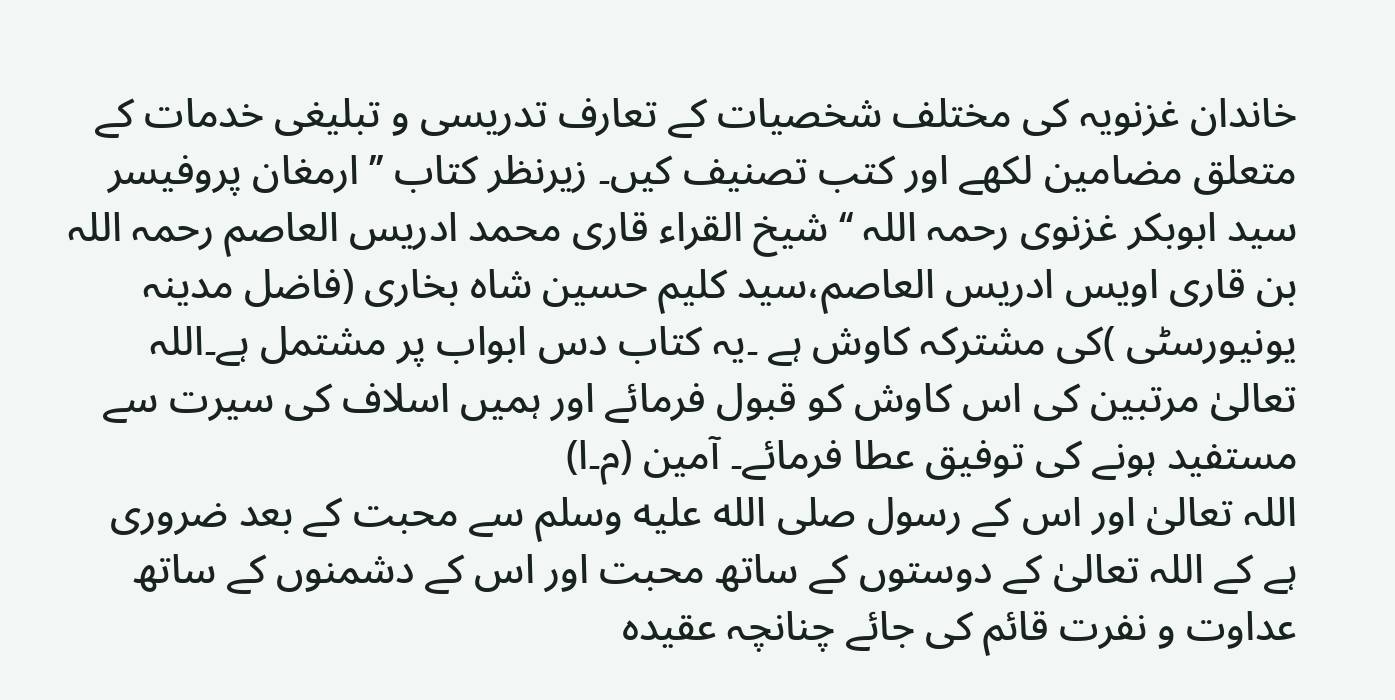خاندان غزنویہ کی مختلف شخصیات کے تعارف تدریسی و تبلیغی خدمات کے متعلق مضامین لکھے اور کتب تصنیف کیں۔ زیرنظر کتاب ’’ ارمغان پروفیسر سید ابوبکر غزنوی رحمہ اللہ ‘‘ شیخ القراء قاری محمد ادریس العاصم رحمہ اللہ بن قاری اویس ادریس العاصم،سید کلیم حسین شاہ بخاری (فاضل مدینہ یونیورسٹی )کی مشترکہ کاوش ہے ۔یہ کتاب دس ابواب پر مشتمل ہے۔اللہ تعالیٰ مرتبین کی اس کاوش کو قبول فرمائے اور ہمیں اسلاف کی سیرت سے مستفید ہونے کی توفیق عطا فرمائے۔ آمین (م۔ا)
اللہ تعالیٰ اور اس کے رسول صلى الله عليه وسلم سے محبت کے بعد ضروری ہے کے اللہ تعالیٰ کے دوستوں کے ساتھ محبت اور اس کے دشمنوں کے ساتھ عداوت و نفرت قائم کی جائے چنانچہ عقیدہ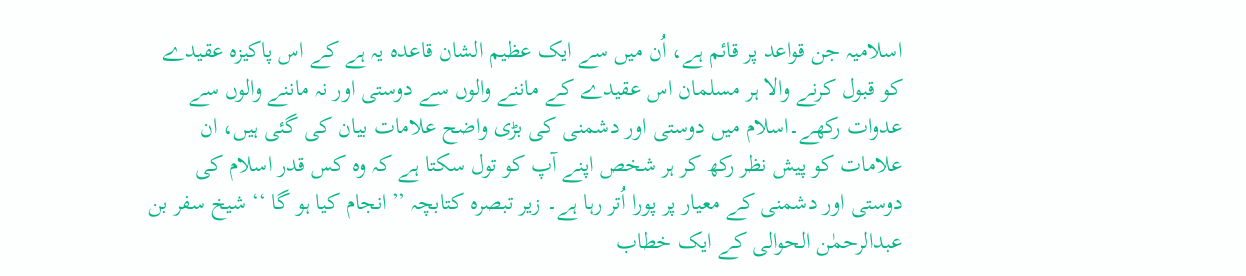اسلامیہ جن قواعد پر قائم ہے، اُن میں سے ایک عظیم الشان قاعدہ یہ ہے کے اس پاکیزہ عقیدے کو قبول کرنے والا ہر مسلمان اس عقیدے کے ماننے والوں سے دوستی اور نہ ماننے والوں سے عدوات رکھے۔اسلام میں دوستی اور دشمنی کی بڑی واضح علامات بیان کی گئی ہیں، ان علامات کو پیش نظر رکھ کر ہر شخص اپنے آپ کو تول سکتا ہے کہ وہ کس قدر اسلام کی دوستی اور دشمنی کے معیار پر پورا اُتر رہا ہے۔ زیر تبصرہ کتابچہ ’’انجام کیا ہو گا ‘‘ شیخ سفر بن عبدالرحمٰن الحوالی کے ایک خطاب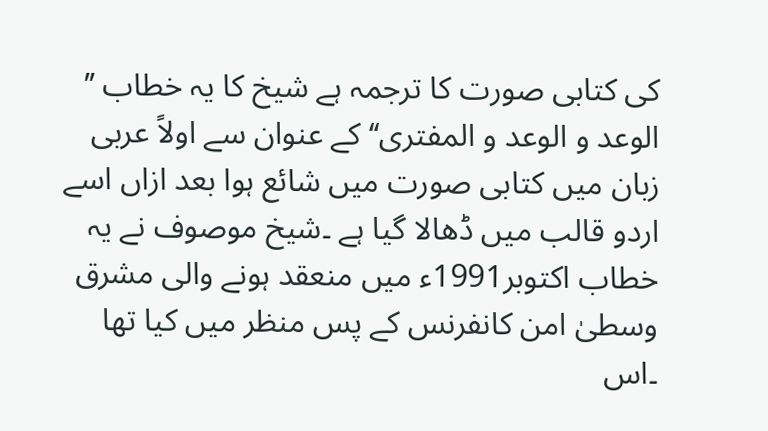کی کتابی صورت کا ترجمہ ہے شیخ کا یہ خطاب ’’ الوعد و الوعد و المفتری‘‘ کے عنوان سے اولاً عربی زبان میں کتابی صورت میں شائع ہوا بعد ازاں اسے اردو قالب میں ڈھالا گیا ہے ۔شیخ موصوف نے یہ خطاب اکتوبر1991ء میں منعقد ہونے والی مشرق وسطیٰ امن کانفرنس کے پس منظر میں کیا تھا ۔اس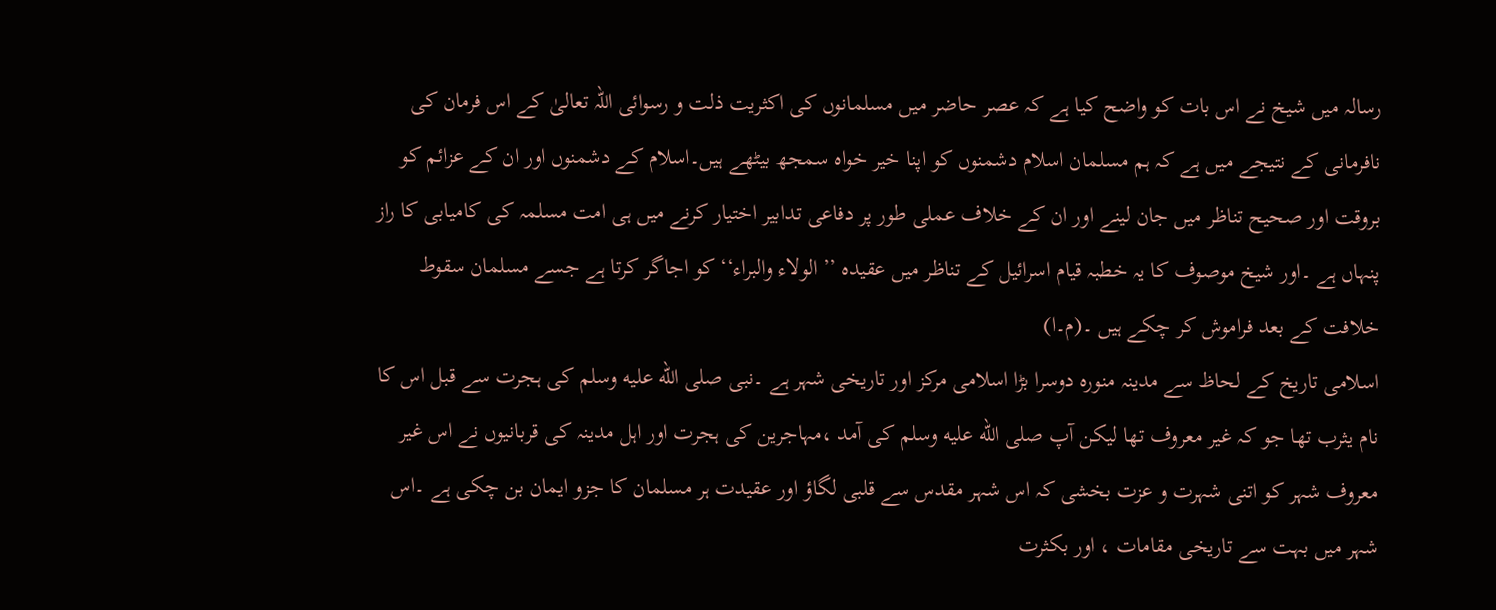رسالہ میں شیخ نے اس بات کو واضح کیا ہے کہ عصر حاضر میں مسلمانوں کی اکثریت ذلت و رسوائی اللہ تعالیٰ کے اس فرمان کی نافرمانی کے نتیجے میں ہے کہ ہم مسلمان اسلام دشمنوں کو اپنا خیر خواہ سمجھ بیٹھے ہیں۔اسلام کے دشمنوں اور ان کے عزائم کو بروقت اور صحیح تناظر میں جان لینے اور ان کے خلاف عملی طور پر دفاعی تدابیر اختیار کرنے میں ہی امت مسلمہ کی کامیابی کا راز پنہاں ہے ۔اور شیخ موصوف کا یہ خطبہ قیام اسرائیل کے تناظر میں عقیدہ ’’ الولاء والبراء‘‘ کو اجاگر کرتا ہے جسے مسلمان سقوط خلافت کے بعد فراموش کر چکے ہیں ۔(م۔ا)
اسلامی تاریخ کے لحاظ سے مدینہ منورہ دوسرا بڑا اسلامی مرکز اور تاریخی شہر ہے ۔نبی صلى الله عليه وسلم کی ہجرت سے قبل اس کا نام یثرب تھا جو کہ غیر معروف تھا لیکن آپ صلى الله عليه وسلم کی آمد ،مہاجرین کی ہجرت اور اہل مدینہ کی قربانیوں نے اس غیر معروف شہر کو اتنی شہرت و عزت بخشی کہ اس شہر مقدس سے قلبی لگاؤ اور عقیدت ہر مسلمان کا جزو ایمان بن چکی ہے ۔اس شہر میں بہت سے تاریخی مقامات ، اور بکثرت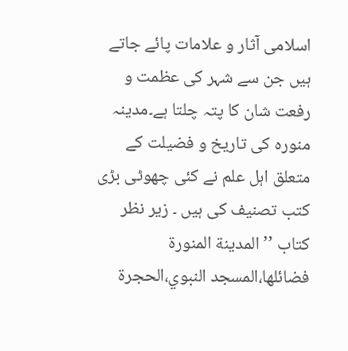اسلامی آثار و علامات پائے جاتے ہیں جن سے شہر کی عظمت و رفعت شان کا پتہ چلتا ہے۔مدینہ منورہ کی تاریخ و فضیلت کے متعلق اہل علم نے کئی چھوٹی بڑی کتب تصنیف کی ہیں ۔ زیر نظر کتاب ’’ المدينة المنورة فضائلها،المسجد النبوي،الحجرة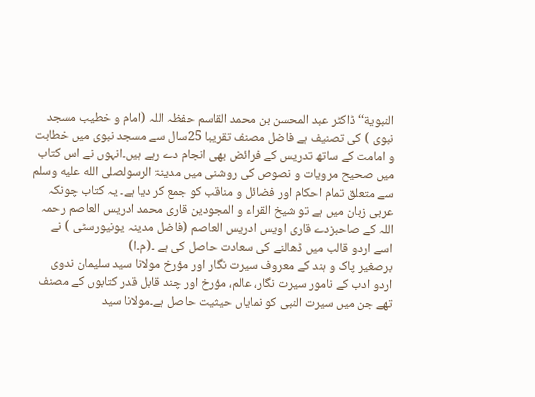النبوية‘‘ ڈاکٹر عبد المحسن بن محمد القاسم حفظہ اللہ (امام و خطیب مسجد نبوی ) کی تصنیف ہے فاضل مصنف تقریبا 25سال سے مسجد نبوی میں خطابت و امامت کے ساتھ تدریس کے فرائض بھی انجام دے رہے ہیں۔انہوں نے اس کتاب میں صحیح مرویات و نصوص کی روشنی میں مدینۃ الرسولصلى الله عليه وسلم سے متعلق تمام احکام اور فضائل و مناقب کو جمع کر دیا ہے۔ یہ کتاب چونکہ عربی زبان میں ہے تو شیخ القراء و المجودین قاری محمد ادریس العاصم رحمہ اللہ کے صاحبزدے قاری اویس ادریس العاصم (فاضل مدینہ یونیورسٹی ) نے اسے اردو قالب میں ڈھالنے کی سعادت حاصل کی ہے ۔(م۔ا)
برصغیر پاک و ہند کے معروف سیرت نگار اور مؤرخ مولانا سید سلیمان ندوی اردو ادب کے نامور سیرت نگار، عالم، مؤرخ اور چند قابل قدر کتابوں کے مصنف تھے جن میں سیرت النبی کو نمایاں حیثیت حاصل ہے۔مولانا سید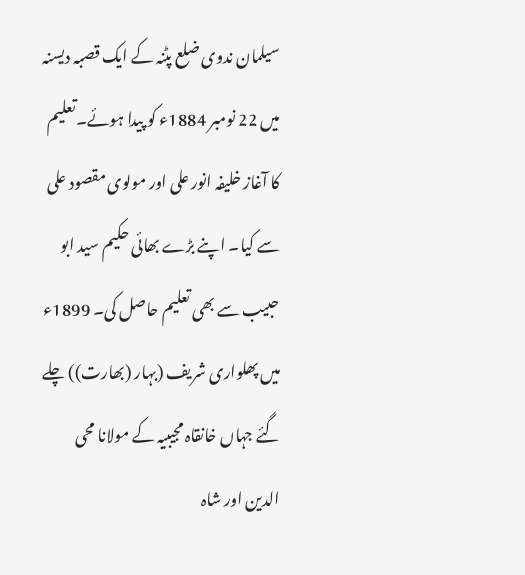سیلمان ندوی ضلع پٹنہ کے ایک قصبہ دیسنہ میں 22 نومبر 1884ء کو پیدا ہوئے۔تعلیم کا آغاز خلیفہ انور علی اور مولوی مقصود علی سے کیا۔ اپنے بڑے بھائی حکیم سید ابو حبیب سے بھی تعلیم حاصل کی۔ 1899ء میں پھلواری شریف (بہار (بھارت)) چلے گئے جہاں خانقاہ مجیبیہ کے مولانا محی الدین اور شاہ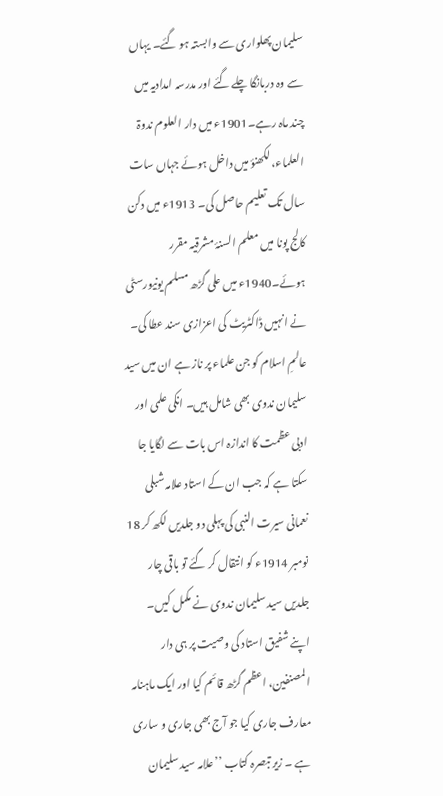سلیمان پھلواری سے وابستہ ہو گئے۔ یہاں سے وہ دربانگا چلے گئے اور مدرسہ امدادیہ میں چند ماہ رہے۔1901ء میں دار العلوم ندوۃ العلماء، لکھنؤ میں داخل ہوئے جہاں سات سال تک تعلیم حاصل کی۔ 1913ء میں دکن کالج پونا میں معلم السنۂ مشرقیہ مقرر ہوئے۔1940ء میں علی گڑھ مسلم یونیورسٹی نے انہیں ڈاکٹریٹ کی اعزازی سند عطا کی۔ عالمِ اسلام کو جن علماء پر ناز ہے ان میں سید سلیمان ندوی بھی شامل ہیں۔ انکی علمی اور ادبی عظمت کا اندازہ اس بات سے لگایا جا سکتا ہے کہ جب ان کے استاد علامہ شبلی نعمانی سیرت النبی کی پہلی دو جلدیں لکھ کر 18 نومبر 1914ء کو انتقال کر گئے تو باقی چار جلدیں سید سلیمان ندوی نے مکمل کیں۔ اپنے شفیق استاد کی وصیت پر ہی دار المصنفین، اعظم گڑھ قائم کیا اور ایک ماہنامہ معارف جاری کیا جو آج بھی جاری و ساری ہے ۔ زیر تبصرہ کتاب ’’علامہ سید سلیمان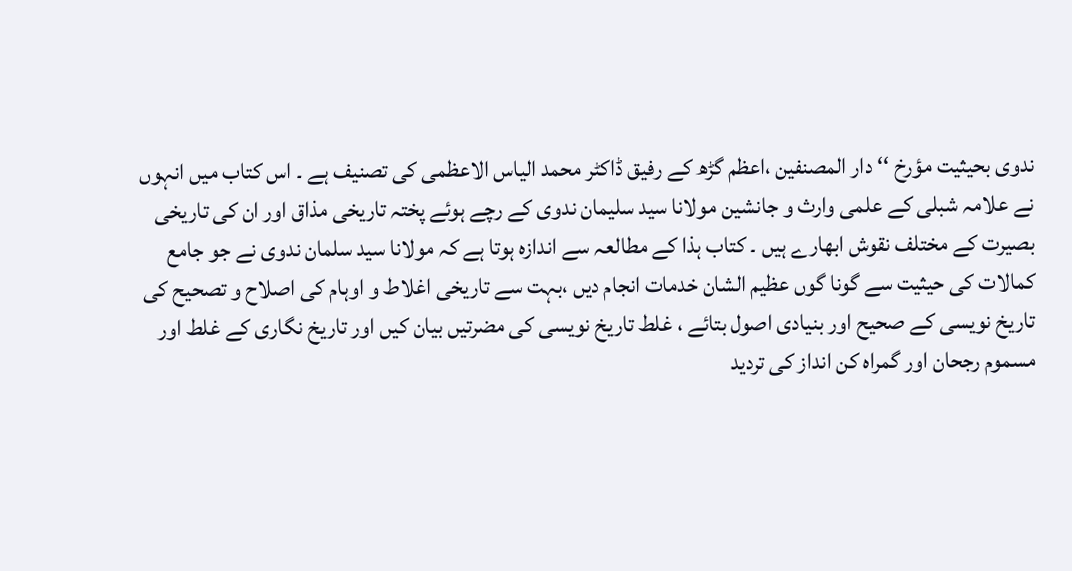ندوی بحیثیت مؤرخ ‘‘ دار المصنفین ،اعظم گڑھ کے رفیق ڈاکٹر محمد الیاس الاعظمی کی تصنیف ہے ۔ اس کتاب میں انہوں نے علامہ شبلی کے علمی وارث و جانشین مولانا سید سلیمان ندوی کے رچے ہوئے پختہ تاریخی مذاق اور ان کی تاریخی بصیرت کے مختلف نقوش ابھارے ہیں ۔ کتاب ہذا کے مطالعہ سے اندازہ ہوتا ہے کہ مولانا سید سلمان ندوی نے جو جامع کمالات کی حیثیت سے گونا گوں عظیم الشان خدمات انجام دیں ،بہت سے تاریخی اغلاط و اوہام کی اصلاح و تصحیح کی تاریخ نویسی کے صحیح اور بنیادی اصول بتائے ، غلط تاریخ نویسی کی مضرتیں بیان کیں اور تاریخ نگاری کے غلط اور مسموم رجحان اور گمراہ کن انداز کی تردید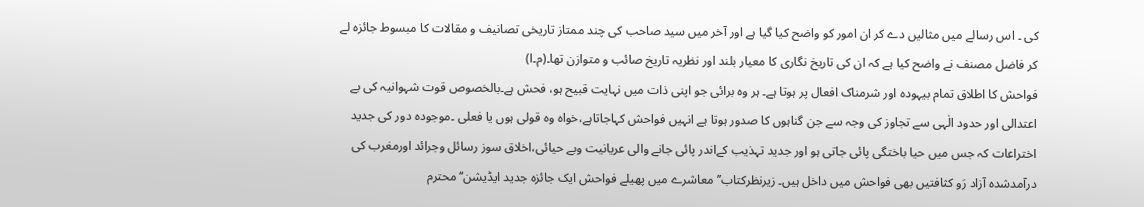کی ۔ اس رسالے میں مثالیں دے کر ان امور کو واضح کیا گیا ہے اور آخر میں سید صاحب کی چند ممتاز تاریخی تصانیف و مقالات کا مبسوط جائزہ لے کر فاضل مصنف نے واضح کیا ہے کہ ان کی تاریخ نگاری کا معیار بلند اور نظریہ تاریخ صائب و متوازن تھا۔(م۔ا)
فواحش کا اطلاق تمام بیہودہ اور شرمناک افعال پر ہوتا ہے۔ ہر وہ برائی جو اپنی ذات میں نہایت قبیح ہو، فحش ہے۔بالخصوص قوت شہوانیہ کی بے اعتدالی اور حدود الٰہی سے تجاوز کی وجہ سے جن گناہوں کا صدور ہوتا ہے انہیں فواحش کہاجاتاہے،خواہ وہ قولی ہوں یا فعلی ۔موجودہ دور کی جدید اختراعات کہ جس میں حیا باختگی پائی جاتی ہو اور جدید تہذیب کےاندر پائی جانے والی عریانیت وبے حیائی،اخلاق سوز رسائل وجرائد اورمغرب کی درآمدشدہ آزاد رَو کثافتیں بھی فواحش میں داخل ہیں۔ زیرنظرکتاب’’معاشرے میں پھیلے فواحش ایک جائزہ جدید ایڈیشن‘‘ محترم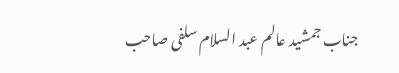جناب جمشید عالم عبد السلام سلفی صاحب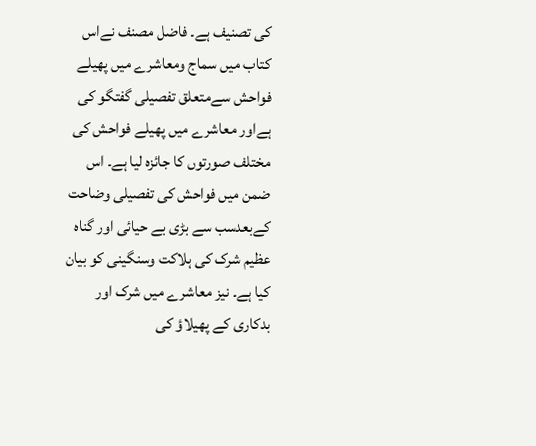کی تصنیف ہے۔ فاضل مصنف نےاس کتاب میں سماج ومعاشرے میں پھیلے فواحش سےمتعلق تفصیلی گفتگو کی ہےاور معاشرے میں پھیلے فواحش کی مختلف صورتوں کا جائزہ لیا ہے۔ اس ضمن میں فواحش کی تفصیلی وضاحت کےبعدسب سے بڑی بے حیائی اور گناہ عظیم شرک کی ہلاکت وسنگینی کو بیان کیا ہے۔ نیز معاشرے میں شرک اور بدکاری کے پھیلاؤ کی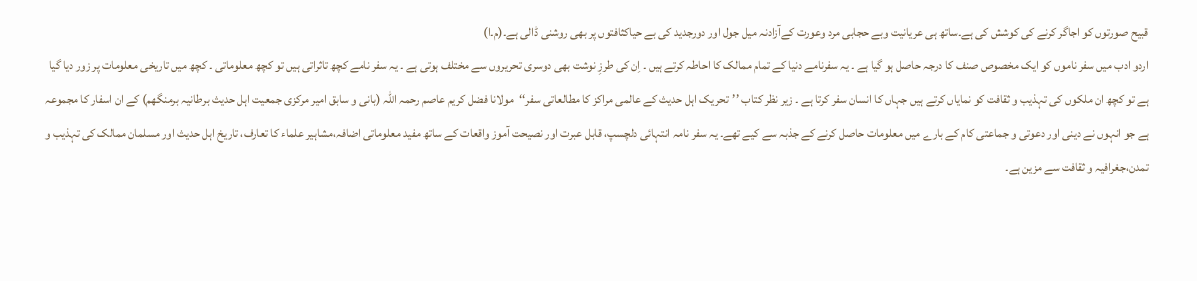قبیح صورتوں کو اجاگر کرنے کی کوشش کی ہے۔ساتھ ہی عریانیت وبے حجابی مرد وعورت کےآزادنہ میل جول اور دورجدید کی بے حیاکثافتوں پر بھی روشنی ڈالی ہے۔(م۔ا)
اردو ادب میں سفر ناموں کو ایک مخصوص صنف کا درجہ حاصل ہو گیا ہے ۔ یہ سفرنامے دنیا کے تمام ممالک کا احاطہ کرتے ہیں ۔ اِن کی طرزِ نوشت بھی دوسری تحریروں سے مختلف ہوتی ہے ۔ یہ سفر نامے کچھ تاثراتی ہیں تو کچھ معلوماتی ۔ کچھ میں تاریخی معلومات پر زور دیا گیا ہے تو کچھ ان ملکوں کی تہذیب و ثقافت کو نمایاں کرتے ہیں جہاں کا انسان سفر کرتا ہے ۔ زیر نظر کتاب ’’تحریک اہل حدیث کے عالمی مراکز کا مطالعاتی سفر‘‘مولانا فضل کریم عاصم رحمہ اللہ (بانی و سابق امیر مرکزی جمعیت اہل حدیث برطانیہ برمنگھم) کے ان اسفار کا مجموعہ ہے جو انہوں نے دینی اور دعوتی و جماعتی کام کے بارے میں معلومات حاصل کرنے کے جذبہ سے کیے تھے۔ یہ سفر نامہ انتہائی دلچسپ، قابل عبرت اور نصیحت آموز واقعات کے ساتھ مفید معلوماتی اضافہ،مشاہیر علماء کا تعارف، تاریخ اہل حدیث اور مسلمان ممالک کی تہذیب و تمدن،جغرافیہ و ثقافت سے مزین ہے۔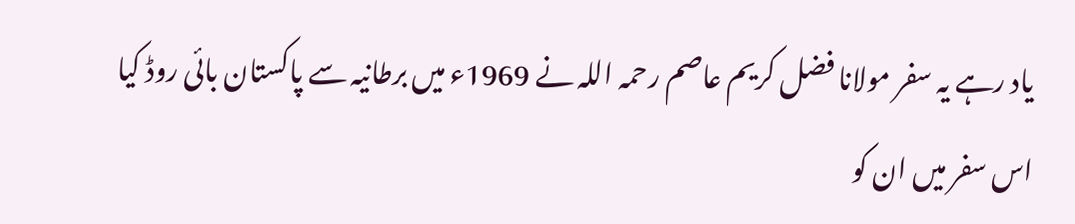یاد رہے یہ سفر مولانا فضل کریم عاصم رحمہ اللہ نے 1969ء میں برطانیہ سے پاکستان بائی روڈ کیا اس سفر میں ان کو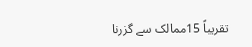تقریباً 15ممالک سے گزرنا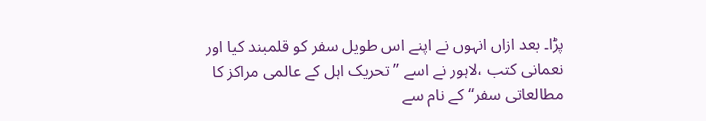پڑا۔ بعد ازاں انہوں نے اپنے اس طویل سفر کو قلمبند کیا اور نعمانی کتب ،لاہور نے اسے ’’تحریک اہل کے عالمی مراکز کا مطالعاتی سفر‘‘ کے نام سے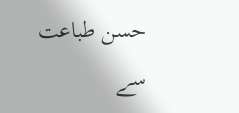حسن طباعت سے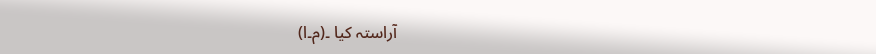آراستہ کیا ۔(م۔ا)